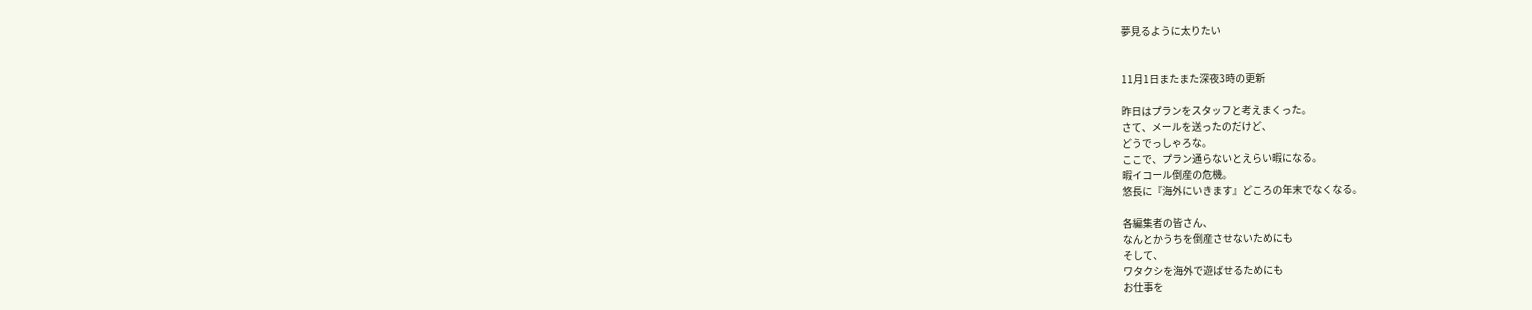夢見るように太りたい


11月1日またまた深夜3時の更新

昨日はプランをスタッフと考えまくった。
さて、メールを送ったのだけど、
どうでっしゃろな。
ここで、プラン通らないとえらい暇になる。
暇イコール倒産の危機。
悠長に『海外にいきます』どころの年末でなくなる。

各編集者の皆さん、
なんとかうちを倒産させないためにも
そして、
ワタクシを海外で遊ばせるためにも
お仕事を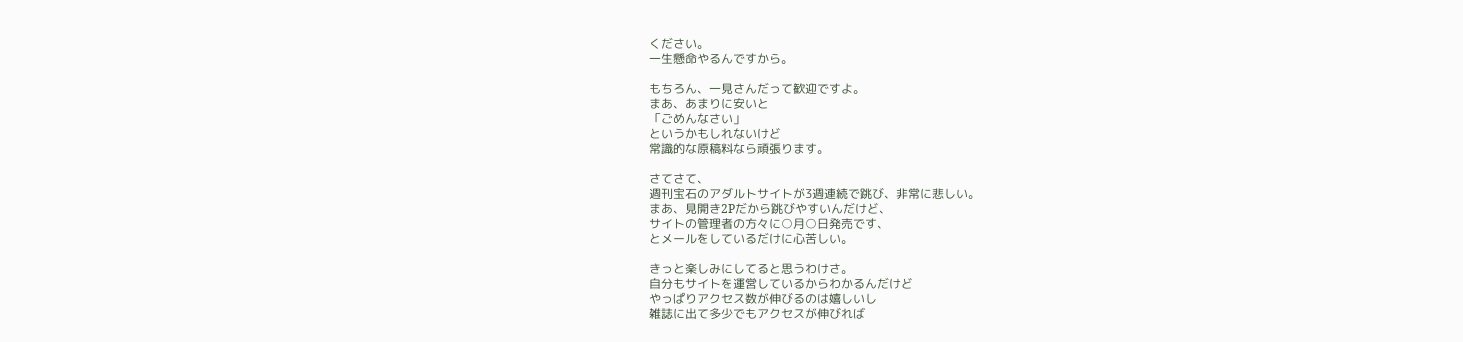ください。
一生懸命やるんですから。

もちろん、一見さんだって歓迎ですよ。
まあ、あまりに安いと
「ごめんなさい」
というかもしれないけど
常識的な原稿料なら頑張ります。

さてさて、
週刊宝石のアダルトサイトが3週連続で跳び、非常に悲しい。
まあ、見開き2Pだから跳びやすいんだけど、
サイトの管理者の方々に○月○日発売です、
とメールをしているだけに心苦しい。

きっと楽しみにしてると思うわけさ。
自分もサイトを運営しているからわかるんだけど
やっぱりアクセス数が伸びるのは嬉しいし
雑誌に出て多少でもアクセスが伸びれば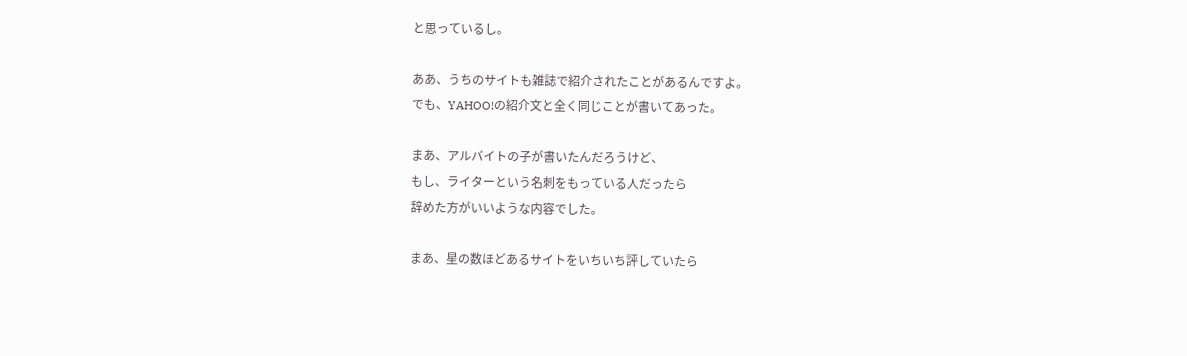と思っているし。

ああ、うちのサイトも雑誌で紹介されたことがあるんですよ。
でも、YAHOO!の紹介文と全く同じことが書いてあった。

まあ、アルバイトの子が書いたんだろうけど、
もし、ライターという名刺をもっている人だったら
辞めた方がいいような内容でした。

まあ、星の数ほどあるサイトをいちいち評していたら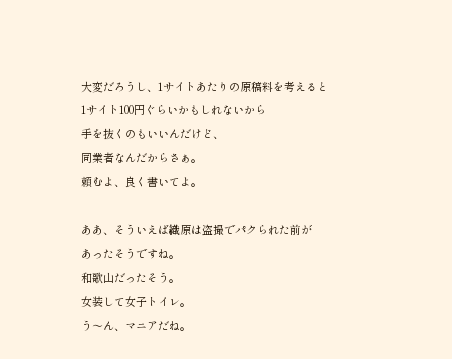大変だろうし、1サイトあたりの原稿料を考えると
1サイト100円ぐらいかもしれないから
手を抜くのもいいんだけど、
同業者なんだからさぁ。
頼むよ、良く書いてよ。

ああ、そういえば織原は盗撮でパクられた前が
あったそうですね。
和歌山だったそう。
女装して女子トイレ。
う〜ん、マニアだね。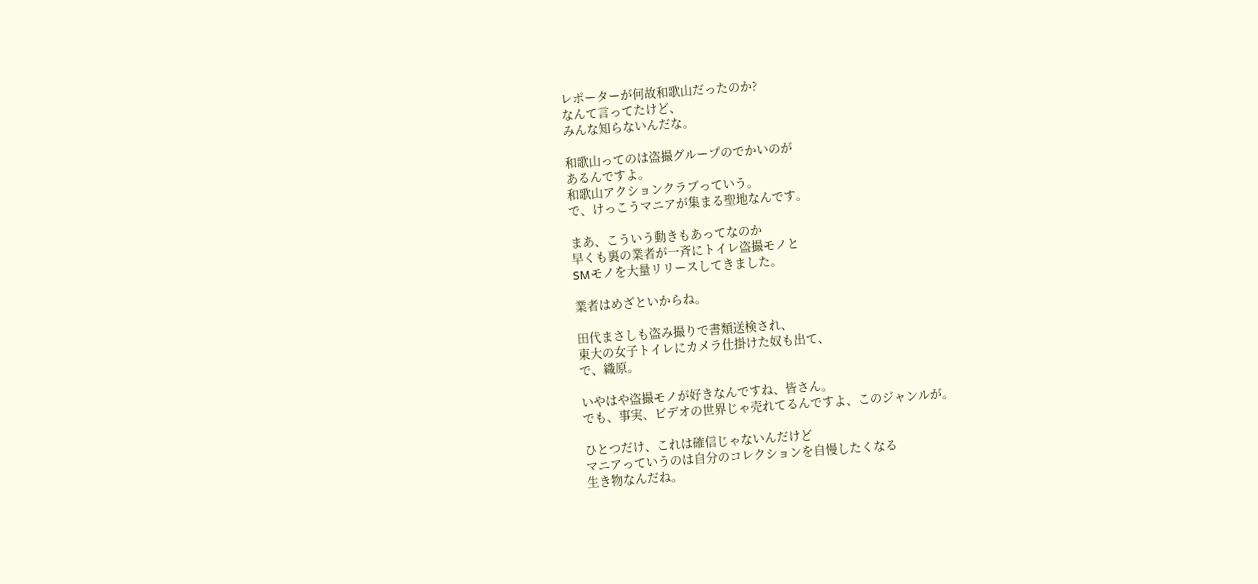レポーターが何故和歌山だったのか?
なんて言ってたけど、
みんな知らないんだな。

和歌山ってのは盗撮グループのでかいのが
あるんですよ。
和歌山アクションクラブっていう。
で、けっこうマニアが集まる聖地なんです。

まあ、こういう動きもあってなのか
早くも裏の業者が一斉にトイレ盗撮モノと
SMモノを大量リリースしてきました。

業者はめざといからね。

田代まさしも盗み撮りで書類送検され、
東大の女子トイレにカメラ仕掛けた奴も出て、
で、織原。

いやはや盗撮モノが好きなんですね、皆さん。
でも、事実、ビデオの世界じゃ売れてるんですよ、このジャンルが。

ひとつだけ、これは確信じゃないんだけど
マニアっていうのは自分のコレクションを自慢したくなる
生き物なんだね。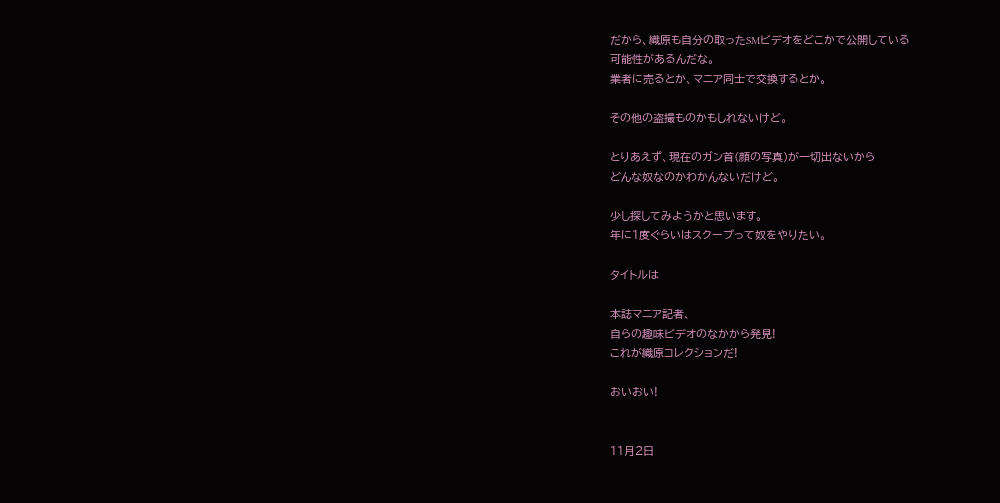だから、織原も自分の取ったSMビデオをどこかで公開している
可能性があるんだな。
業者に売るとか、マニア同士で交換するとか。

その他の盗撮ものかもしれないけど。

とりあえず、現在のガン首(顔の写真)が一切出ないから
どんな奴なのかわかんないだけど。

少し探してみようかと思います。
年に1度ぐらいはスクープって奴をやりたい。

タイトルは

本誌マニア記者、
自らの趣味ビデオのなかから発見!
これが織原コレクションだ!

おいおい!


11月2日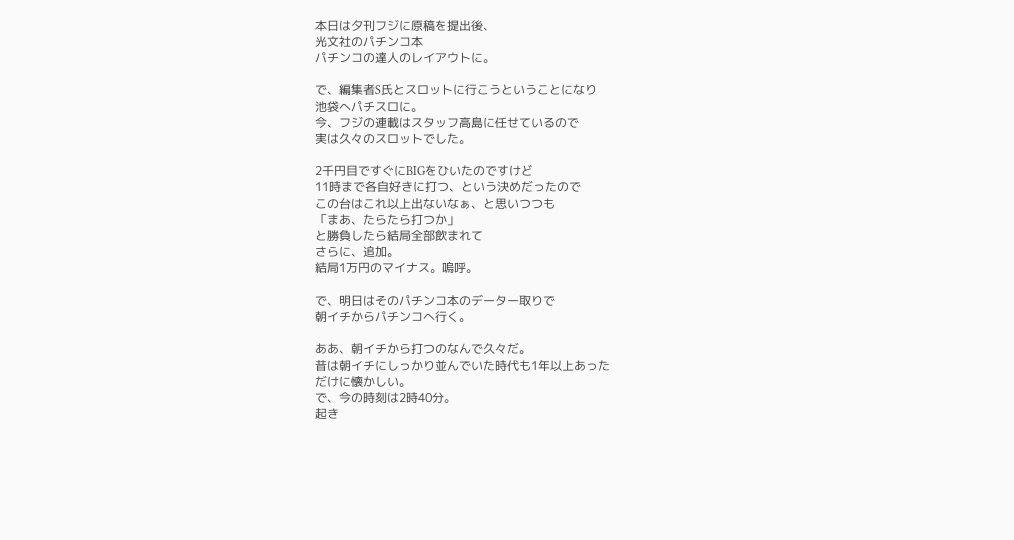本日は夕刊フジに原稿を提出後、
光文社のパチンコ本
パチンコの達人のレイアウトに。

で、編集者S氏とスロットに行こうということになり
池袋へパチスロに。
今、フジの連載はスタッフ高島に任せているので
実は久々のスロットでした。

2千円目ですぐにBIGをひいたのですけど
11時まで各自好きに打つ、という決めだったので
この台はこれ以上出ないなぁ、と思いつつも
「まあ、たらたら打つか」
と勝負したら結局全部飲まれて
さらに、追加。
結局1万円のマイナス。嗚呼。

で、明日はそのパチンコ本のデーター取りで
朝イチからパチンコへ行く。

ああ、朝イチから打つのなんで久々だ。
昔は朝イチにしっかり並んでいた時代も1年以上あった
だけに懐かしい。
で、今の時刻は2時40分。
起き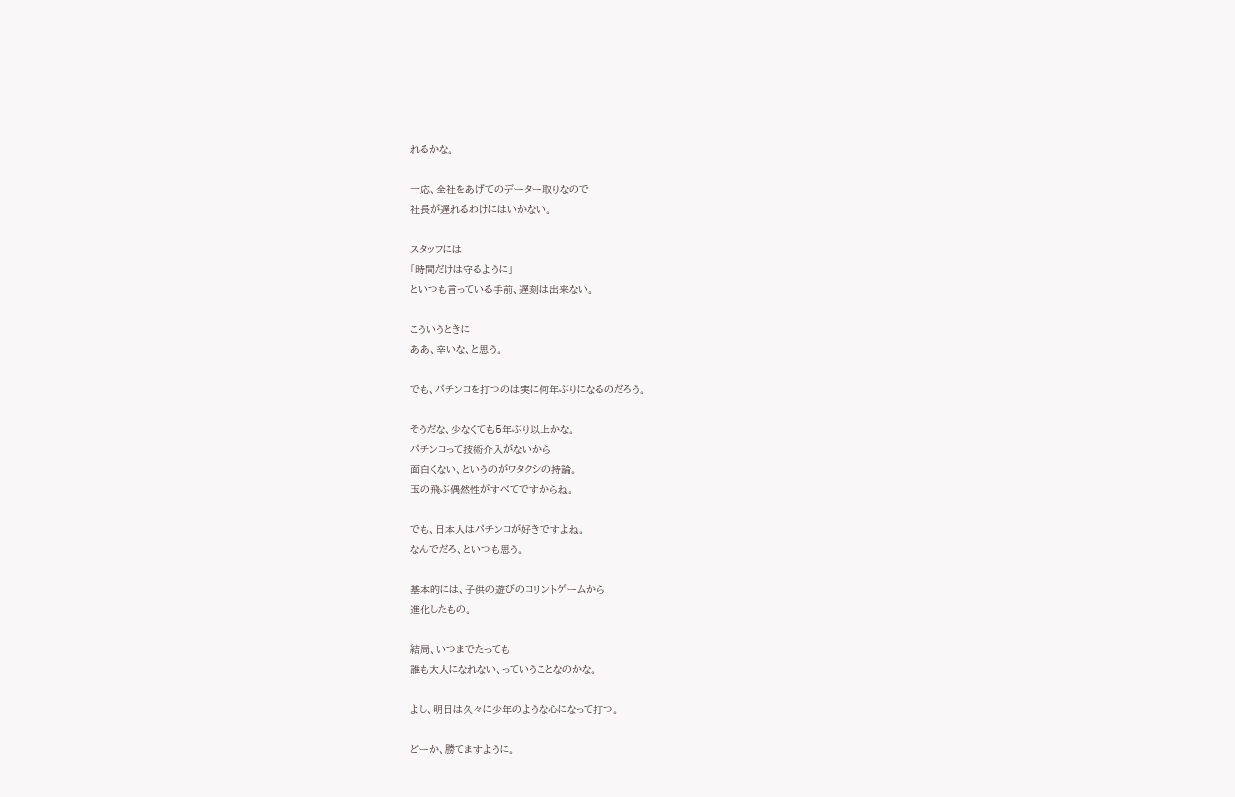れるかな。

一応、全社をあげてのデーター取りなので
社長が遅れるわけにはいかない。

スタッフには
「時間だけは守るように」
といつも言っている手前、遅刻は出来ない。

こういうときに
ああ、辛いな、と思う。

でも、パチンコを打つのは実に何年ぶりになるのだろう。

そうだな、少なくても5年ぶり以上かな。
パチンコって技術介入がないから
面白くない、というのがワタクシの持論。
玉の飛ぶ偶然性がすべてですからね。

でも、日本人はパチンコが好きですよね。
なんでだろ、といつも思う。

基本的には、子供の遊びのコリントゲームから
進化したもの。

結局、いつまでたっても
誰も大人になれない、っていうことなのかな。

よし、明日は久々に少年のような心になって打つ。

どーか、勝てますように。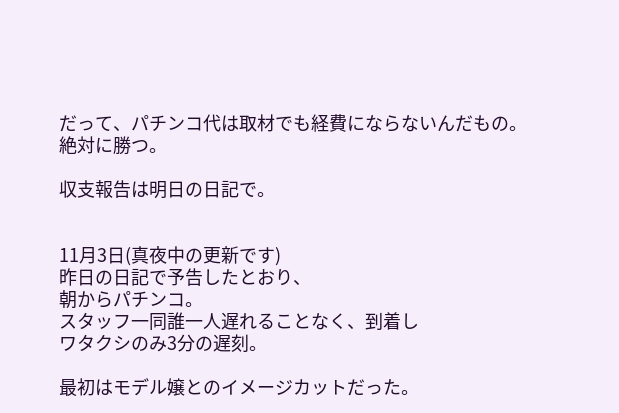だって、パチンコ代は取材でも経費にならないんだもの。
絶対に勝つ。

収支報告は明日の日記で。


11月3日(真夜中の更新です)
昨日の日記で予告したとおり、
朝からパチンコ。
スタッフ一同誰一人遅れることなく、到着し
ワタクシのみ3分の遅刻。

最初はモデル嬢とのイメージカットだった。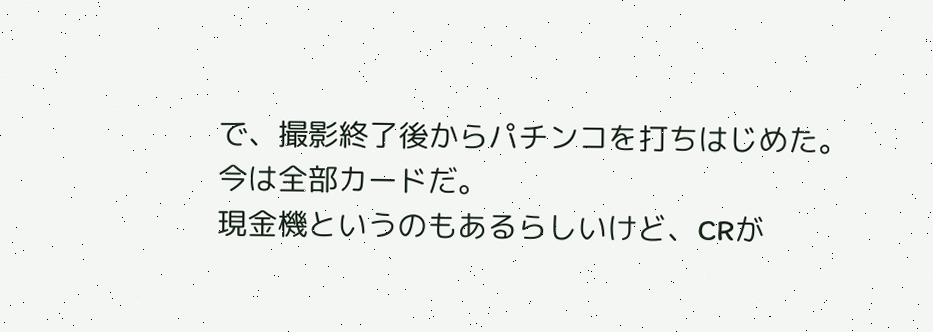で、撮影終了後からパチンコを打ちはじめた。
今は全部カードだ。
現金機というのもあるらしいけど、CRが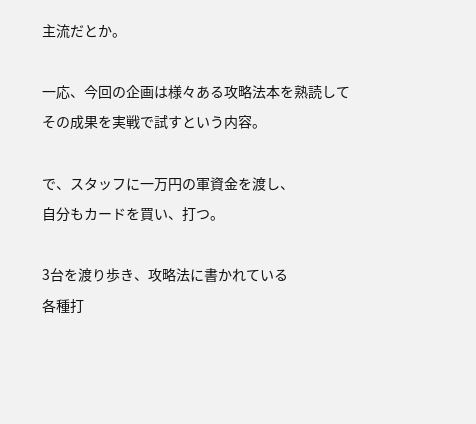主流だとか。

一応、今回の企画は様々ある攻略法本を熟読して
その成果を実戦で試すという内容。

で、スタッフに一万円の軍資金を渡し、
自分もカードを買い、打つ。

3台を渡り歩き、攻略法に書かれている
各種打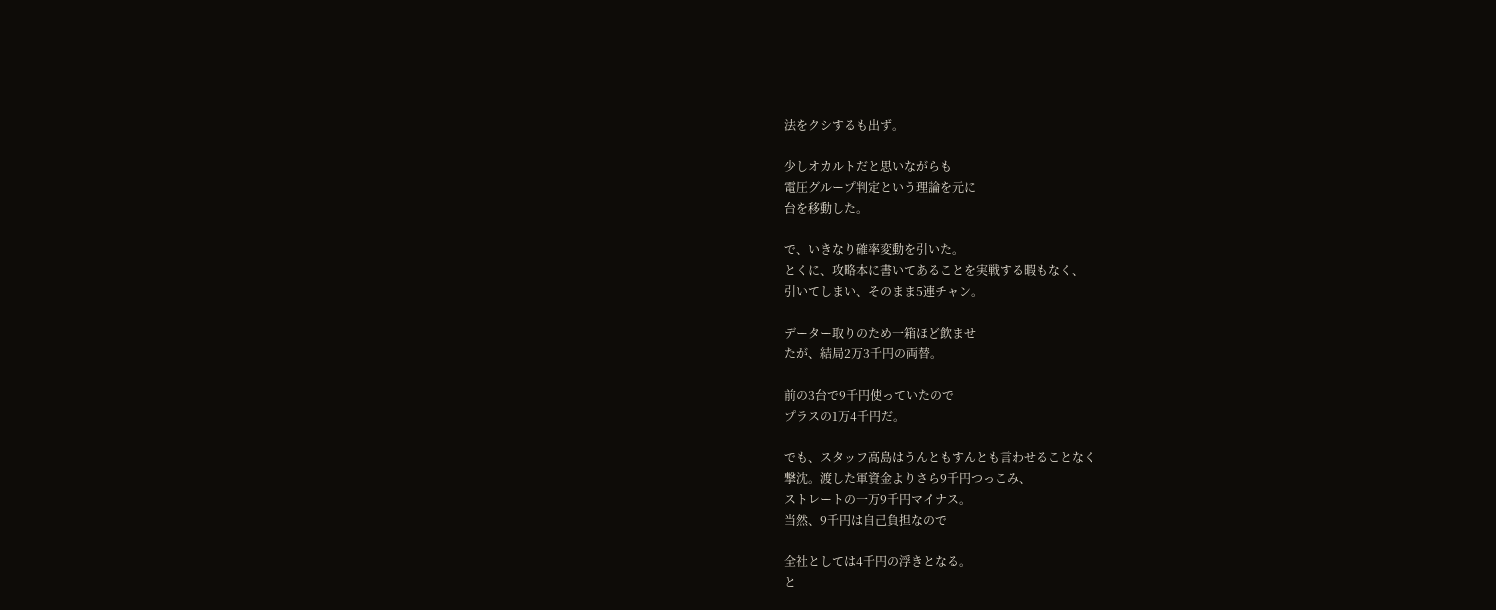法をクシするも出ず。

少しオカルトだと思いながらも
電圧グループ判定という理論を元に
台を移動した。

で、いきなり確率変動を引いた。
とくに、攻略本に書いてあることを実戦する暇もなく、
引いてしまい、そのまま5連チャン。

データー取りのため一箱ほど飲ませ
たが、結局2万3千円の両替。

前の3台で9千円使っていたので
プラスの1万4千円だ。

でも、スタッフ高島はうんともすんとも言わせることなく
撃沈。渡した軍資金よりさら9千円つっこみ、
ストレートの一万9千円マイナス。
当然、9千円は自己負担なので

全社としては4千円の浮きとなる。
と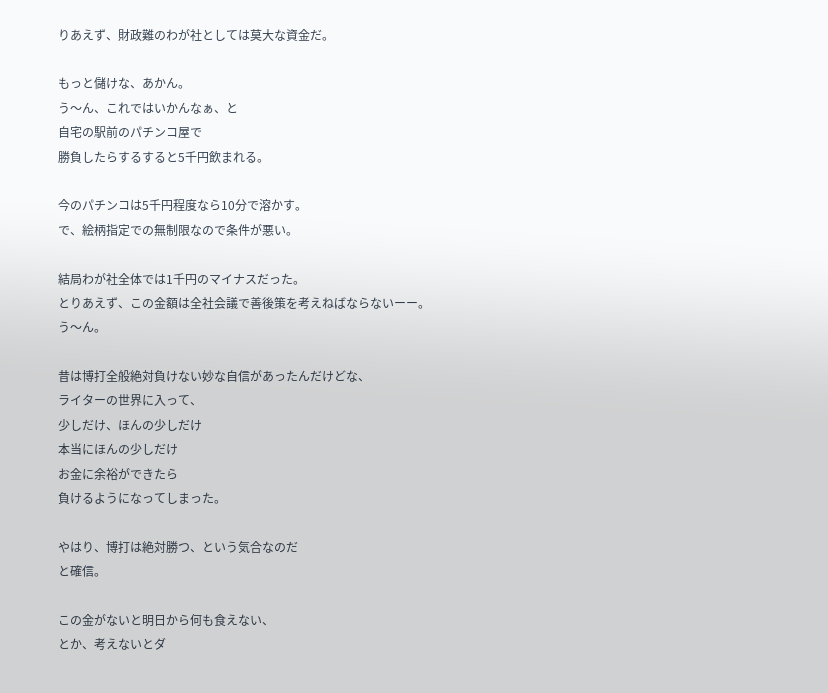りあえず、財政難のわが社としては莫大な資金だ。

もっと儲けな、あかん。
う〜ん、これではいかんなぁ、と
自宅の駅前のパチンコ屋で
勝負したらするすると5千円飲まれる。

今のパチンコは5千円程度なら10分で溶かす。
で、絵柄指定での無制限なので条件が悪い。

結局わが社全体では1千円のマイナスだった。
とりあえず、この金額は全社会議で善後策を考えねばならないーー。
う〜ん。

昔は博打全般絶対負けない妙な自信があったんだけどな、
ライターの世界に入って、
少しだけ、ほんの少しだけ
本当にほんの少しだけ
お金に余裕ができたら
負けるようになってしまった。

やはり、博打は絶対勝つ、という気合なのだ
と確信。

この金がないと明日から何も食えない、
とか、考えないとダ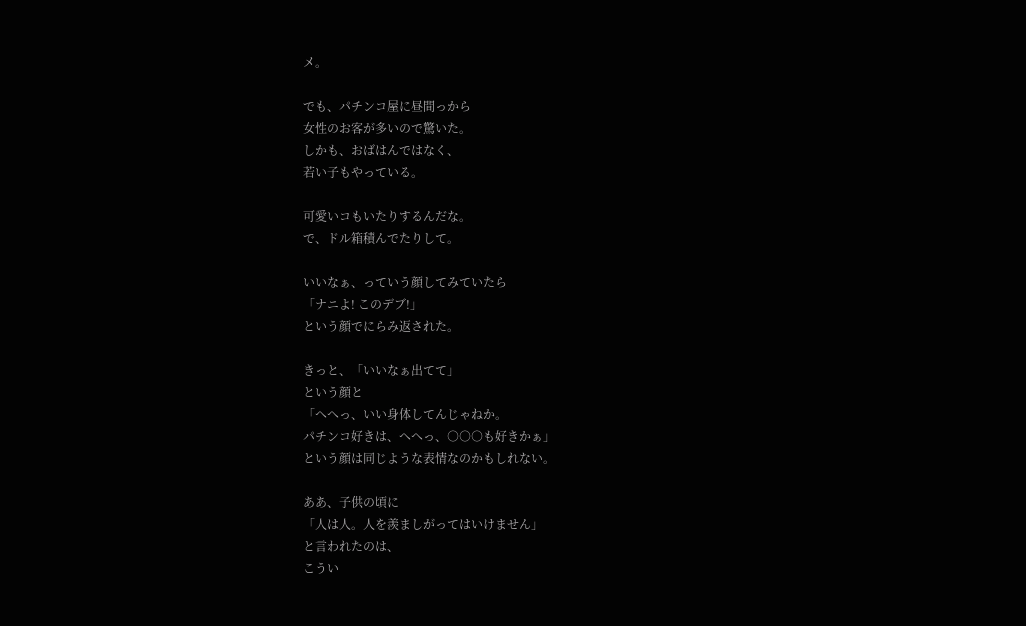メ。

でも、パチンコ屋に昼間っから
女性のお客が多いので驚いた。
しかも、おばはんではなく、
若い子もやっている。

可愛いコもいたりするんだな。
で、ドル箱積んでたりして。

いいなぁ、っていう顔してみていたら
「ナニよ! このデブ!」
という顔でにらみ返された。

きっと、「いいなぁ出てて」
という顔と
「へへっ、いい身体してんじゃねか。
パチンコ好きは、へへっ、○○○も好きかぁ」
という顔は同じような表情なのかもしれない。

ああ、子供の頃に
「人は人。人を羨ましがってはいけません」
と言われたのは、
こうい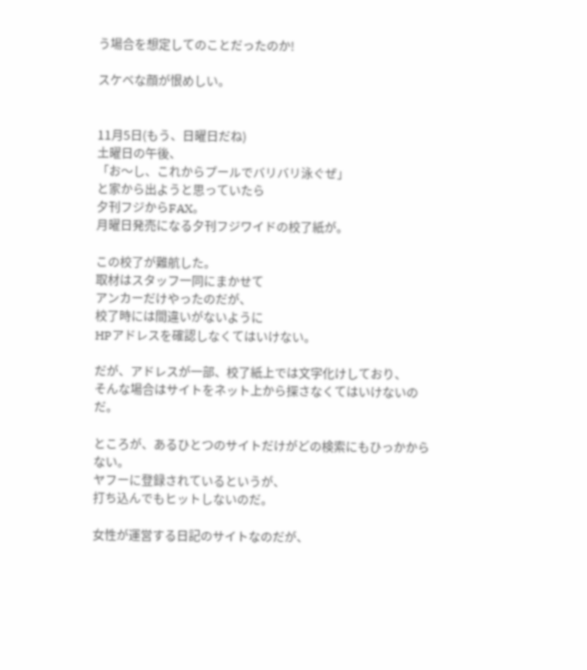う場合を想定してのことだったのか!

スケベな顔が恨めしい。


11月5日(もう、日曜日だね)
土曜日の午後、
「お〜し、これからプールでバリバリ泳ぐぜ」
と家から出ようと思っていたら
夕刊フジからFAX。
月曜日発売になる夕刊フジワイドの校了紙が。

この校了が難航した。
取材はスタッフ一同にまかせて
アンカーだけやったのだが、
校了時には間違いがないように
HPアドレスを確認しなくてはいけない。

だが、アドレスが一部、校了紙上では文字化けしており、
そんな場合はサイトをネット上から探さなくてはいけないのだ。

ところが、あるひとつのサイトだけがどの検索にもひっかからない。
ヤフーに登録されているというが、
打ち込んでもヒットしないのだ。

女性が運営する日記のサイトなのだが、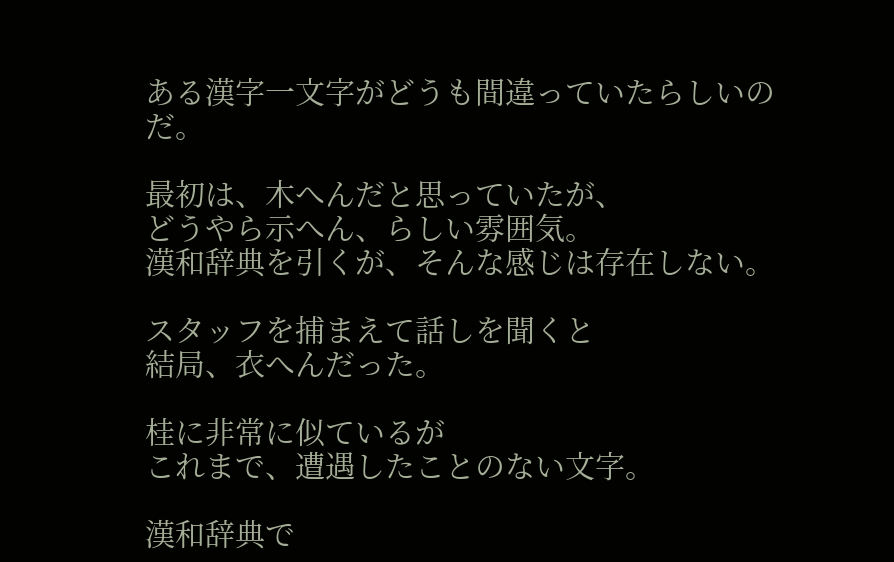ある漢字一文字がどうも間違っていたらしいのだ。

最初は、木へんだと思っていたが、
どうやら示へん、らしい雰囲気。
漢和辞典を引くが、そんな感じは存在しない。

スタッフを捕まえて話しを聞くと
結局、衣へんだった。

桂に非常に似ているが
これまで、遭遇したことのない文字。

漢和辞典で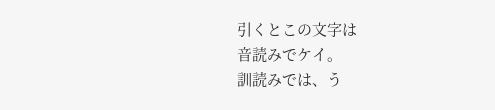引くとこの文字は
音読みでケイ。
訓読みでは、う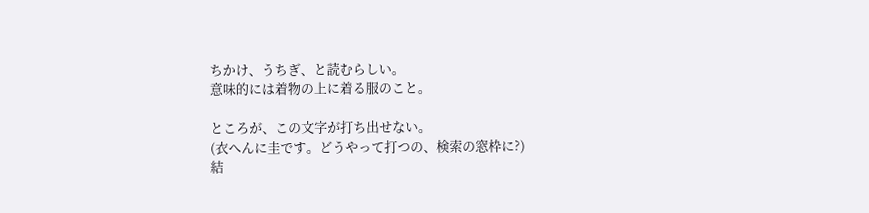ちかけ、うちぎ、と読むらしい。
意味的には着物の上に着る服のこと。

ところが、この文字が打ち出せない。
(衣へんに圭です。どうやって打つの、検索の窓枠に?)
結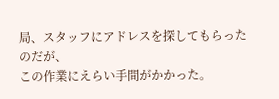局、スタッフにアドレスを探してもらったのだが、
この作業にえらい手間がかかった。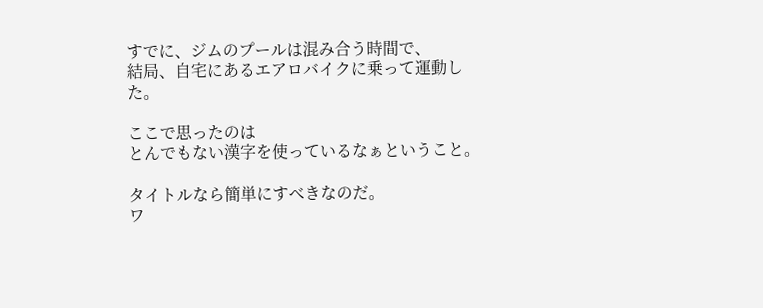すでに、ジムのプールは混み合う時間で、
結局、自宅にあるエアロバイクに乗って運動した。

ここで思ったのは
とんでもない漢字を使っているなぁということ。

タイトルなら簡単にすべきなのだ。
ワ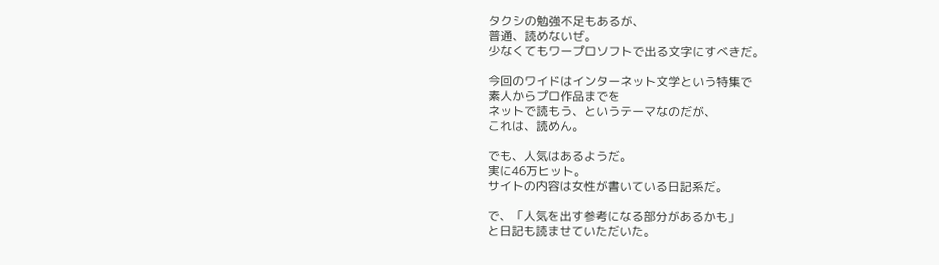タクシの勉強不足もあるが、
普通、読めないぜ。
少なくてもワープロソフトで出る文字にすべきだ。

今回のワイドはインターネット文学という特集で
素人からプロ作品までを
ネットで読もう、というテーマなのだが、
これは、読めん。

でも、人気はあるようだ。
実に46万ヒット。
サイトの内容は女性が書いている日記系だ。

で、「人気を出す参考になる部分があるかも」
と日記も読ませていただいた。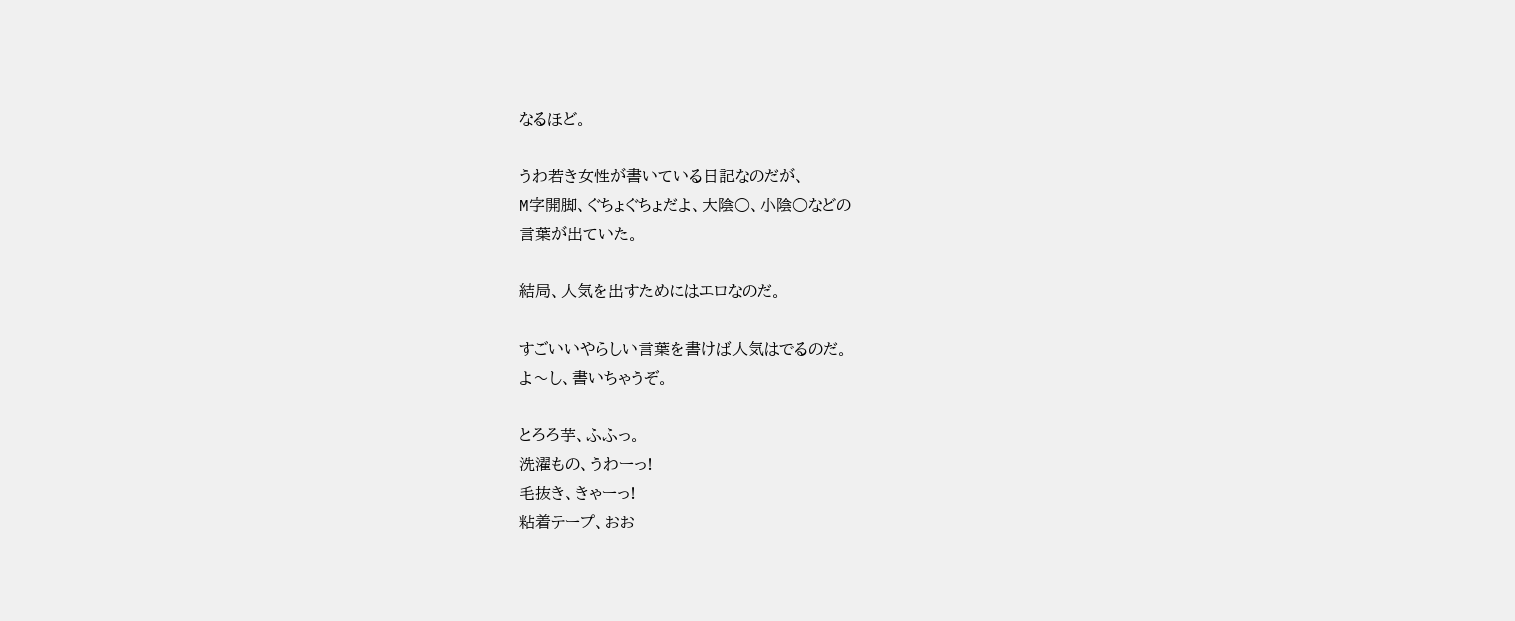なるほど。

うわ若き女性が書いている日記なのだが、
M字開脚、ぐちょぐちょだよ、大陰○、小陰○などの
言葉が出ていた。

結局、人気を出すためにはエロなのだ。

すごいいやらしい言葉を書けば人気はでるのだ。
よ〜し、書いちゃうぞ。

とろろ芋、ふふっ。
洗濯もの、うわーっ!
毛抜き、きゃーっ!
粘着テープ、おお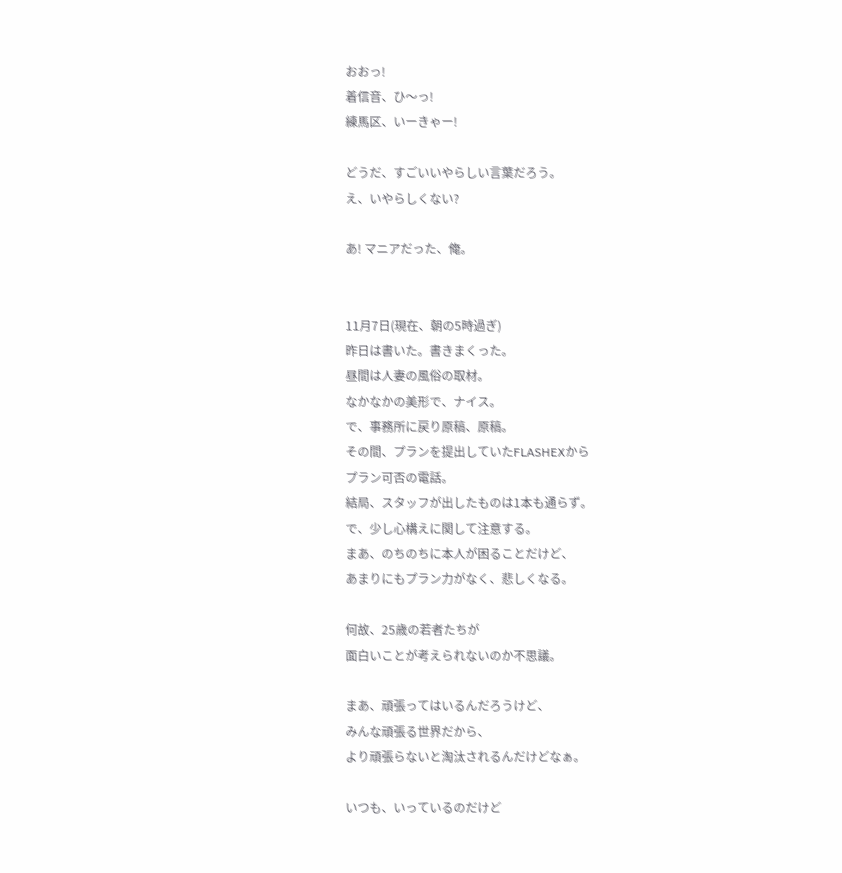おおっ!
着信音、ひ〜っ!
練馬区、いーきゃー!

どうだ、すごいいやらしい言葉だろう。
え、いやらしくない?

あ! マニアだった、俺。


11月7日(現在、朝の5時過ぎ)
昨日は書いた。書きまくった。
昼間は人妻の風俗の取材。
なかなかの美形で、ナイス。
で、事務所に戻り原稿、原稿。
その間、プランを提出していたFLASHEXから
プラン可否の電話。
結局、スタッフが出したものは1本も通らず。
で、少し心構えに関して注意する。
まあ、のちのちに本人が困ることだけど、
あまりにもプラン力がなく、悲しくなる。

何故、25歳の若者たちが
面白いことが考えられないのか不思議。

まあ、頑張ってはいるんだろうけど、
みんな頑張る世界だから、
より頑張らないと淘汰されるんだけどなぁ。

いつも、いっているのだけど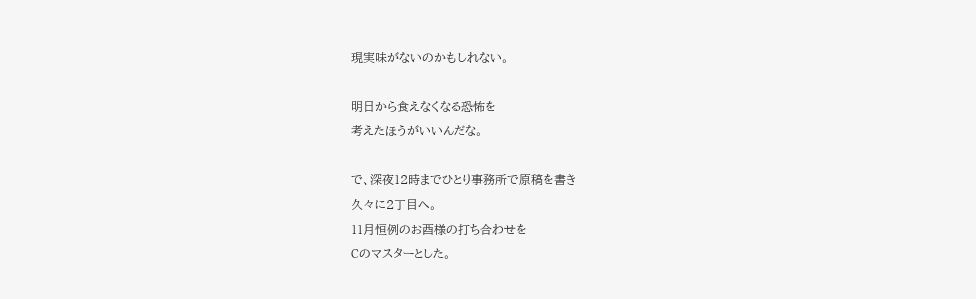現実味がないのかもしれない。

明日から食えなくなる恐怖を
考えたほうがいいんだな。

で、深夜12時までひとり事務所で原稿を書き
久々に2丁目へ。
11月恒例のお酉様の打ち合わせを
Cのマスターとした。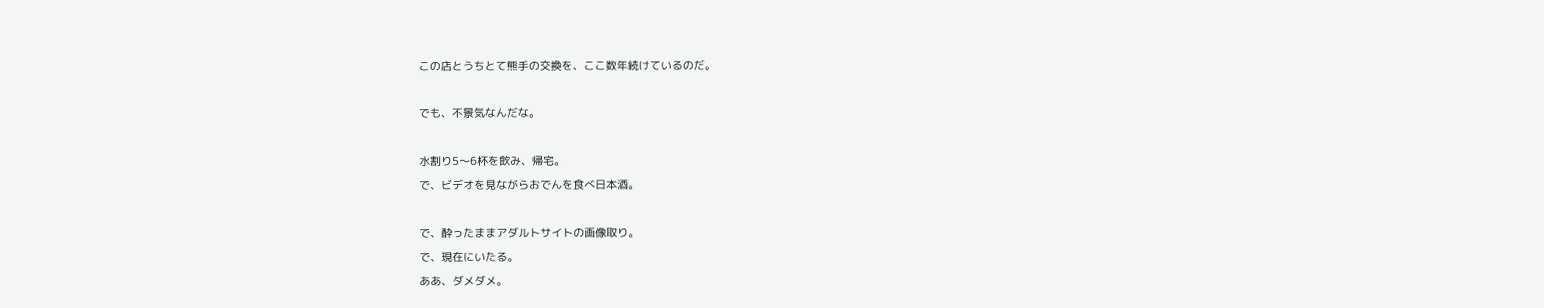この店とうちとて熊手の交換を、ここ数年続けているのだ。

でも、不景気なんだな。

水割り5〜6杯を飲み、帰宅。
で、ビデオを見ながらおでんを食べ日本酒。

で、酔ったままアダルトサイトの画像取り。
で、現在にいたる。
ああ、ダメダメ。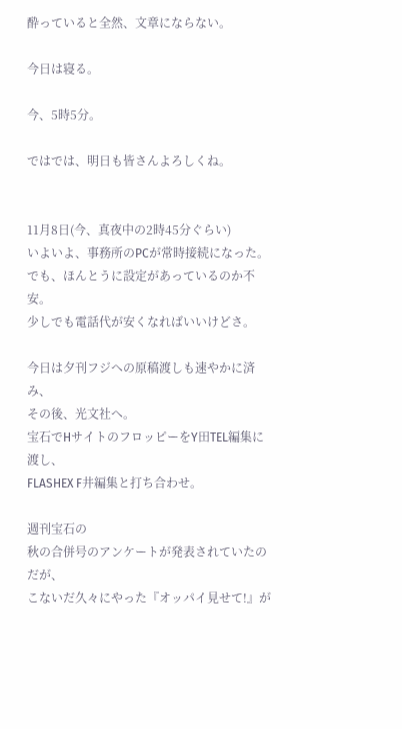酔っていると全然、文章にならない。

今日は寝る。

今、5時5分。

ではでは、明日も皆さんよろしくね。


11月8日(今、真夜中の2時45分ぐらい)
いよいよ、事務所のPCが常時接続になった。
でも、ほんとうに設定があっているのか不安。
少しでも電話代が安くなればいいけどさ。

今日は夕刊フジへの原稿渡しも速やかに済み、
その後、光文社へ。
宝石でHサイトのフロッピーをY田TEL編集に渡し、
FLASHEX F井編集と打ち合わせ。

週刊宝石の
秋の合併号のアンケートが発表されていたのだが、
こないだ久々にやった『オッパイ見せて!』が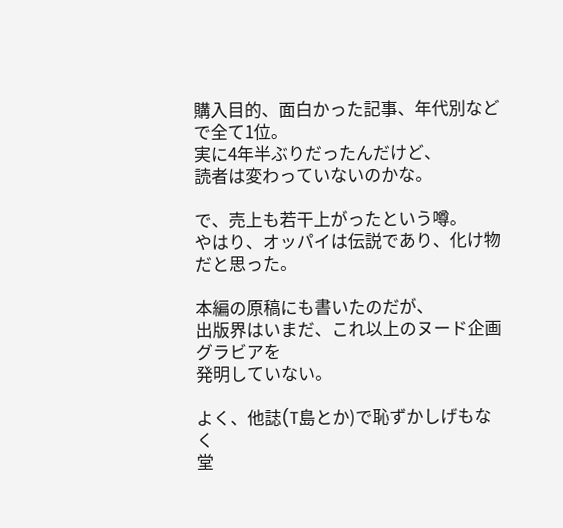購入目的、面白かった記事、年代別などで全て1位。
実に4年半ぶりだったんだけど、
読者は変わっていないのかな。

で、売上も若干上がったという噂。
やはり、オッパイは伝説であり、化け物だと思った。

本編の原稿にも書いたのだが、
出版界はいまだ、これ以上のヌード企画グラビアを
発明していない。

よく、他誌(T島とか)で恥ずかしげもなく
堂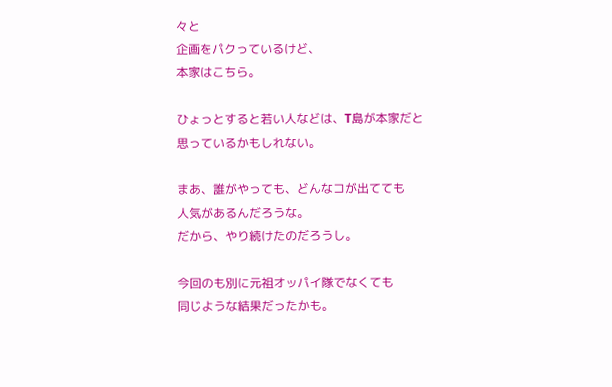々と
企画をパクっているけど、
本家はこちら。

ひょっとすると若い人などは、T島が本家だと
思っているかもしれない。

まあ、誰がやっても、どんなコが出てても
人気があるんだろうな。
だから、やり続けたのだろうし。

今回のも別に元祖オッパイ隊でなくても
同じような結果だったかも。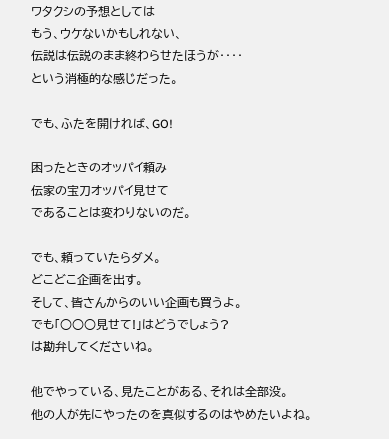ワタクシの予想としては
もう、ウケないかもしれない、
伝説は伝説のまま終わらせたほうが‥‥
という消極的な感じだった。

でも、ふたを開ければ、GO!

困ったときのオッパイ頼み
伝家の宝刀オッパイ見せて
であることは変わりないのだ。

でも、頼っていたらダメ。
どこどこ企画を出す。
そして、皆さんからのいい企画も買うよ。
でも「○○○見せて!」はどうでしょう?
は勘弁してくださいね。

他でやっている、見たことがある、それは全部没。
他の人が先にやったのを真似するのはやめたいよね。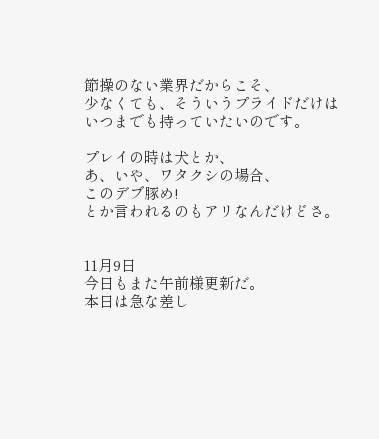節操のない業界だからこそ、
少なくても、そういうプライドだけは
いつまでも持っていたいのです。

プレイの時は犬とか、
あ、いや、ワタクシの場合、
このデブ豚め!
とか言われるのもアリなんだけどさ。


11月9日
今日もまた午前様更新だ。
本日は急な差し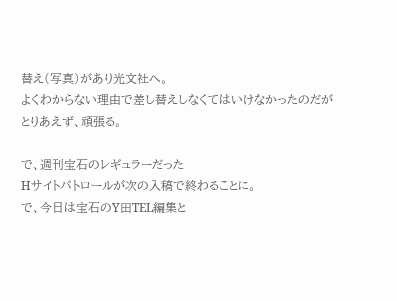替え(写真)があり光文社へ。
よくわからない理由で差し替えしなくてはいけなかったのだが
とりあえず、頑張る。

で、週刊宝石のレギュラーだった
Hサイトパトロールが次の入稿で終わることに。
で、今日は宝石のY田TEL編集と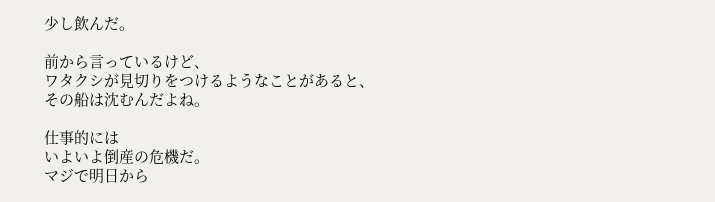少し飲んだ。

前から言っているけど、
ワタクシが見切りをつけるようなことがあると、
その船は沈むんだよね。

仕事的には
いよいよ倒産の危機だ。
マジで明日から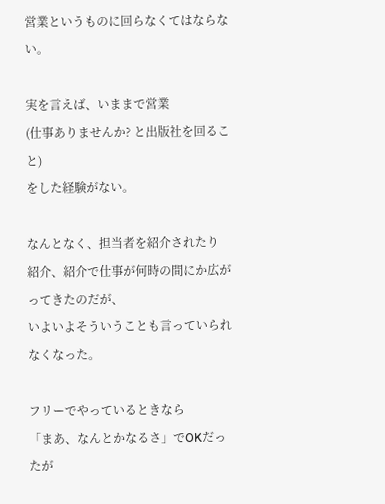営業というものに回らなくてはならない。

実を言えば、いままで営業
(仕事ありませんか? と出版社を回ること)
をした経験がない。

なんとなく、担当者を紹介されたり
紹介、紹介で仕事が何時の間にか広がってきたのだが、
いよいよそういうことも言っていられなくなった。

フリーでやっているときなら
「まあ、なんとかなるさ」でOKだったが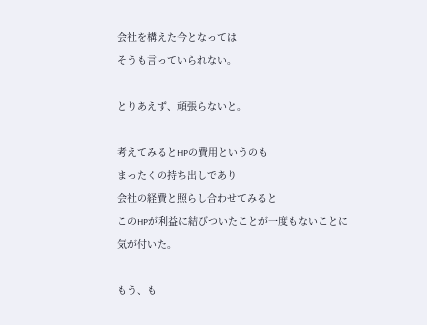会社を構えた今となっては
そうも言っていられない。

とりあえず、頑張らないと。

考えてみるとHPの費用というのも
まったくの持ち出しであり
会社の経費と照らし合わせてみると
このHPが利益に結びついたことが一度もないことに
気が付いた。

もう、も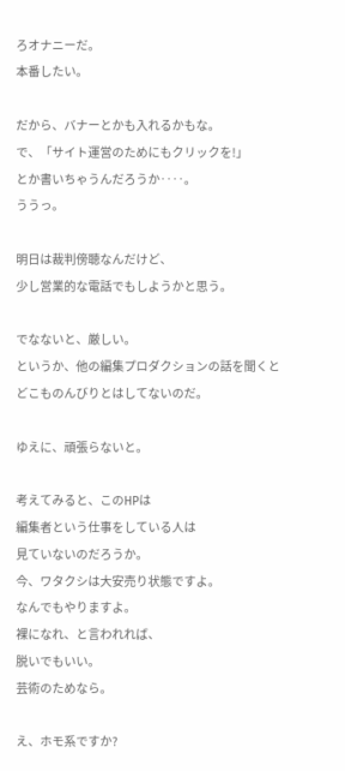ろオナニーだ。
本番したい。

だから、バナーとかも入れるかもな。
で、「サイト運営のためにもクリックを!」
とか書いちゃうんだろうか‥‥。
ううっ。

明日は裁判傍聴なんだけど、
少し営業的な電話でもしようかと思う。

でなないと、厳しい。
というか、他の編集プロダクションの話を聞くと
どこものんびりとはしてないのだ。

ゆえに、頑張らないと。

考えてみると、このHPは
編集者という仕事をしている人は
見ていないのだろうか。
今、ワタクシは大安売り状態ですよ。
なんでもやりますよ。
裸になれ、と言われれば、
脱いでもいい。
芸術のためなら。

え、ホモ系ですか?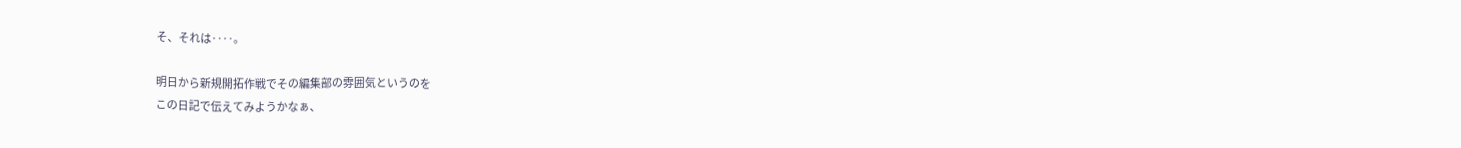そ、それは‥‥。

明日から新規開拓作戦でその編集部の雰囲気というのを
この日記で伝えてみようかなぁ、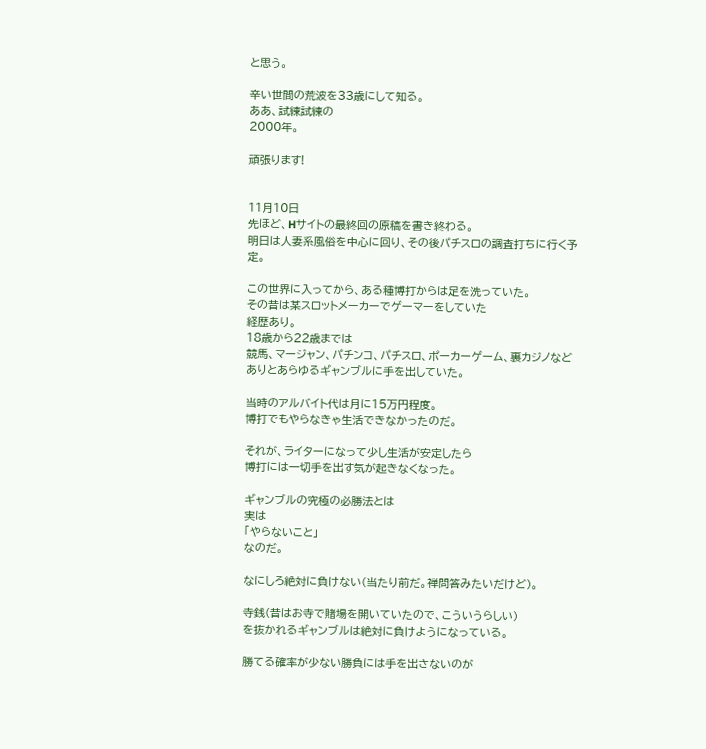と思う。

辛い世間の荒波を33歳にして知る。
ああ、試練試練の
2000年。

頑張ります!


11月10日
先ほど、Hサイトの最終回の原稿を書き終わる。
明日は人妻系風俗を中心に回り、その後パチスロの調査打ちに行く予定。

この世界に入ってから、ある種博打からは足を洗っていた。
その昔は某スロットメーカーでゲーマーをしていた
経歴あり。
18歳から22歳までは
競馬、マージャン、パチンコ、パチスロ、ポーカーゲーム、裏カジノなど
ありとあらゆるギャンブルに手を出していた。

当時のアルバイト代は月に15万円程度。
博打でもやらなきゃ生活できなかったのだ。

それが、ライターになって少し生活が安定したら
博打には一切手を出す気が起きなくなった。

ギャンブルの究極の必勝法とは
実は
「やらないこと」
なのだ。

なにしろ絶対に負けない(当たり前だ。禅問答みたいだけど)。

寺銭(昔はお寺で賭場を開いていたので、こういうらしい)
を抜かれるギャンブルは絶対に負けようになっている。

勝てる確率が少ない勝負には手を出さないのが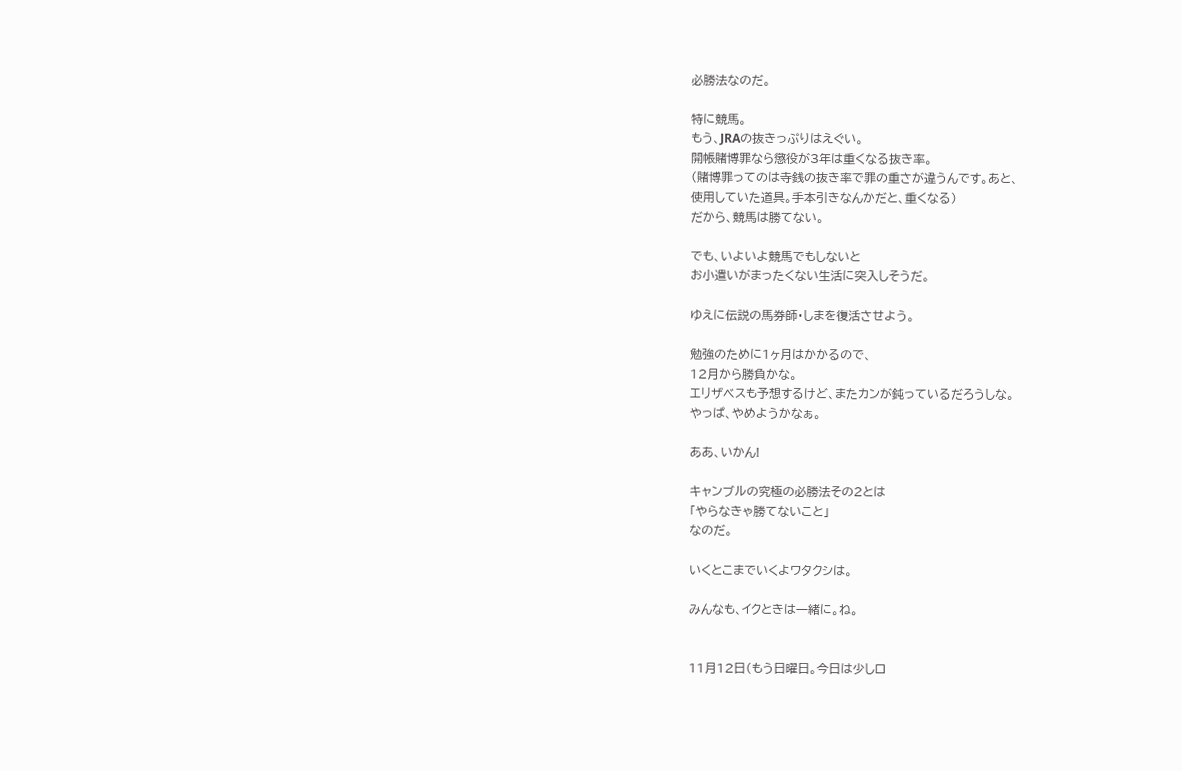必勝法なのだ。

特に競馬。
もう、JRAの抜きっぷりはえぐい。
開帳賭博罪なら懲役が3年は重くなる抜き率。
(賭博罪ってのは寺銭の抜き率で罪の重さが違うんです。あと、
使用していた道具。手本引きなんかだと、重くなる)
だから、競馬は勝てない。

でも、いよいよ競馬でもしないと
お小遣いがまったくない生活に突入しそうだ。

ゆえに伝説の馬券師・しまを復活させよう。

勉強のために1ヶ月はかかるので、
12月から勝負かな。
エリザベスも予想するけど、またカンが鈍っているだろうしな。
やっぱ、やめようかなぁ。

ああ、いかん!

キャンブルの究極の必勝法その2とは
「やらなきゃ勝てないこと」
なのだ。

いくとこまでいくよワタクシは。

みんなも、イクときは一緒に。ね。


11月12日(もう日曜日。今日は少しロ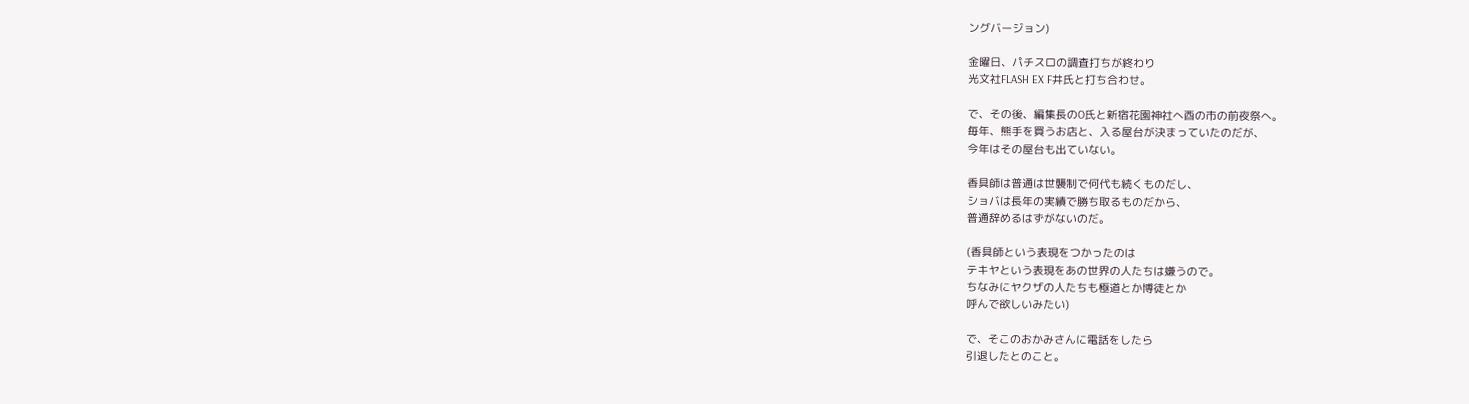ングバージョン)

金曜日、パチスロの調査打ちが終わり
光文社FLASH EX F井氏と打ち合わせ。

で、その後、編集長のO氏と新宿花園神社へ酉の市の前夜祭へ。
毎年、熊手を買うお店と、入る屋台が決まっていたのだが、
今年はその屋台も出ていない。

香具師は普通は世襲制で何代も続くものだし、
ショバは長年の実績で勝ち取るものだから、
普通辞めるはずがないのだ。

(香具師という表現をつかったのは
テキヤという表現をあの世界の人たちは嫌うので。
ちなみにヤクザの人たちも極道とか博徒とか
呼んで欲しいみたい)

で、そこのおかみさんに電話をしたら
引退したとのこと。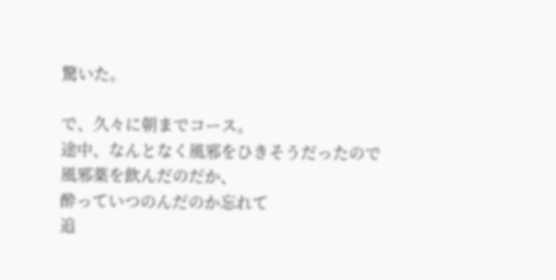驚いた。

で、久々に朝までコース。
途中、なんとなく風邪をひきそうだったので
風邪薬を飲んだのだか、
酔っていつのんだのか忘れて
追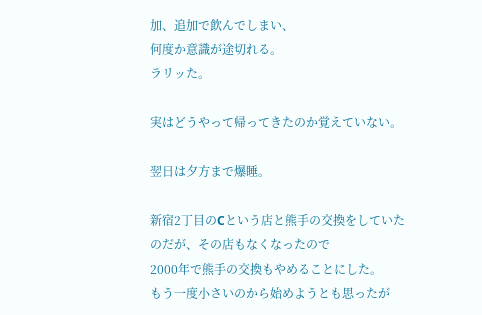加、追加で飲んでしまい、
何度か意識が途切れる。
ラリッた。

実はどうやって帰ってきたのか覚えていない。

翌日は夕方まで爆睡。

新宿2丁目のCという店と熊手の交換をしていた
のだが、その店もなくなったので
2000年で熊手の交換もやめることにした。
もう一度小さいのから始めようとも思ったが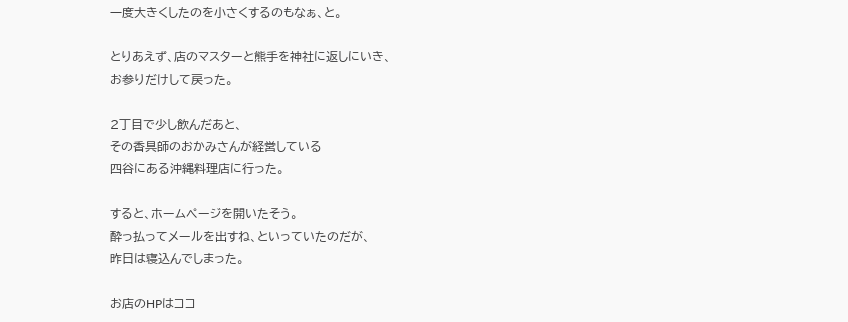一度大きくしたのを小さくするのもなぁ、と。

とりあえず、店のマスターと熊手を神社に返しにいき、
お参りだけして戻った。

2丁目で少し飲んだあと、
その香具師のおかみさんが経営している
四谷にある沖縄料理店に行った。

すると、ホームページを開いたそう。
酔っ払ってメールを出すね、といっていたのだが、
昨日は寝込んでしまった。

お店のHPはココ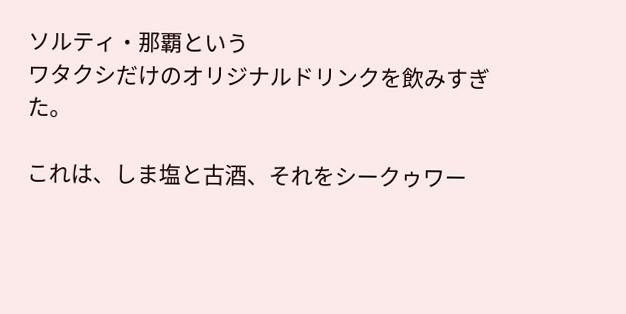ソルティ・那覇という
ワタクシだけのオリジナルドリンクを飲みすぎた。

これは、しま塩と古酒、それをシークゥワー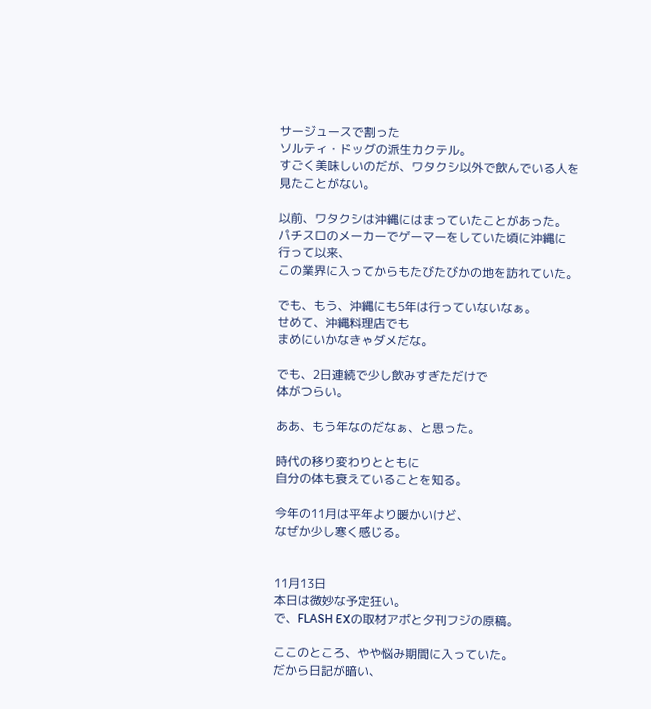サージュースで割った
ソルティ・ドッグの派生カクテル。
すごく美味しいのだが、ワタクシ以外で飲んでいる人を
見たことがない。

以前、ワタクシは沖縄にはまっていたことがあった。
パチスロのメーカーでゲーマーをしていた頃に沖縄に
行って以来、
この業界に入ってからもたびたびかの地を訪れていた。

でも、もう、沖縄にも5年は行っていないなぁ。
せめて、沖縄料理店でも
まめにいかなきゃダメだな。

でも、2日連続で少し飲みすぎただけで
体がつらい。

ああ、もう年なのだなぁ、と思った。

時代の移り変わりとともに
自分の体も衰えていることを知る。

今年の11月は平年より暖かいけど、
なぜか少し寒く感じる。


11月13日
本日は微妙な予定狂い。
で、FLASH EXの取材アポと夕刊フジの原稿。

ここのところ、やや悩み期間に入っていた。
だから日記が暗い、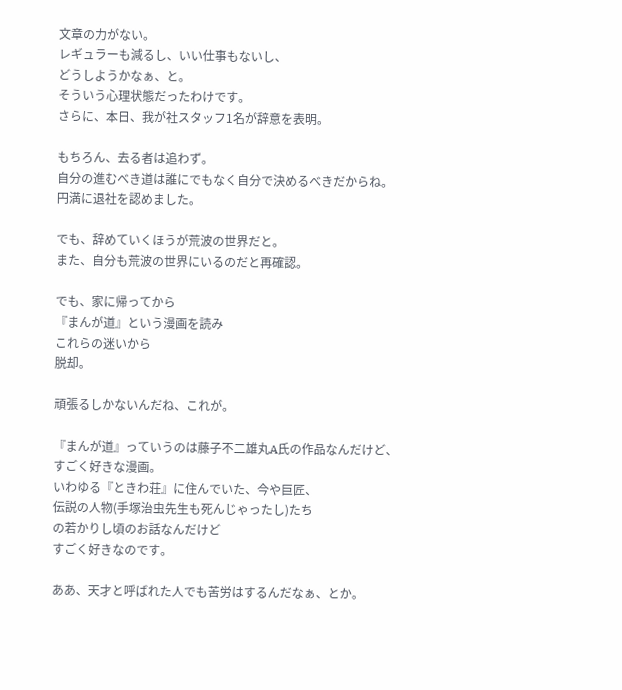文章の力がない。
レギュラーも減るし、いい仕事もないし、
どうしようかなぁ、と。
そういう心理状態だったわけです。
さらに、本日、我が社スタッフ1名が辞意を表明。

もちろん、去る者は追わず。
自分の進むべき道は誰にでもなく自分で決めるべきだからね。
円満に退社を認めました。

でも、辞めていくほうが荒波の世界だと。
また、自分も荒波の世界にいるのだと再確認。

でも、家に帰ってから
『まんが道』という漫画を読み
これらの迷いから
脱却。

頑張るしかないんだね、これが。

『まんが道』っていうのは藤子不二雄丸A氏の作品なんだけど、
すごく好きな漫画。
いわゆる『ときわ荘』に住んでいた、今や巨匠、
伝説の人物(手塚治虫先生も死んじゃったし)たち
の若かりし頃のお話なんだけど
すごく好きなのです。

ああ、天才と呼ばれた人でも苦労はするんだなぁ、とか。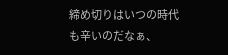締め切りはいつの時代も辛いのだなぁ、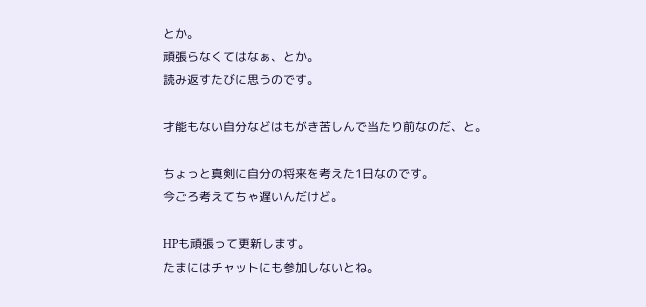とか。
頑張らなくてはなぁ、とか。
読み返すたびに思うのです。

才能もない自分などはもがき苦しんで当たり前なのだ、と。

ちょっと真剣に自分の将来を考えた1日なのです。
今ごろ考えてちゃ遅いんだけど。

HPも頑張って更新します。
たまにはチャットにも参加しないとね。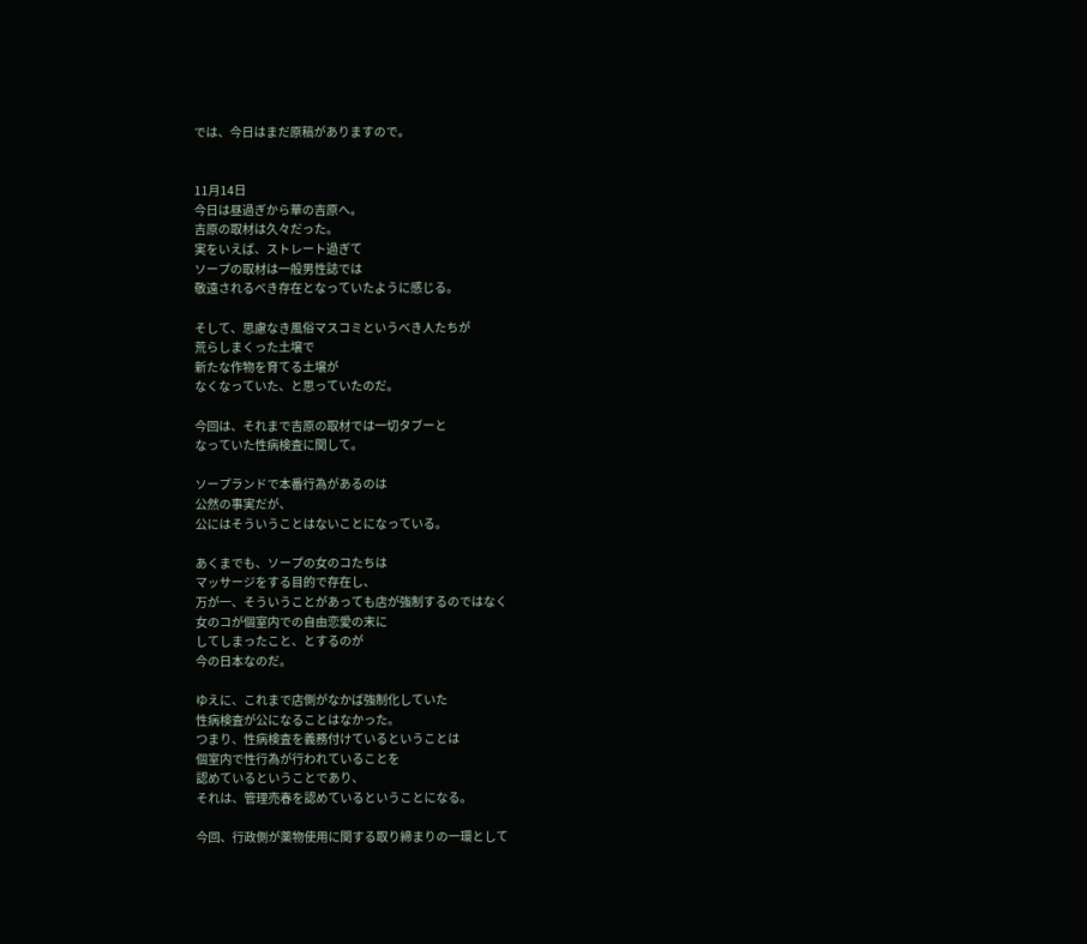では、今日はまだ原稿がありますので。


11月14日
今日は昼過ぎから華の吉原へ。
吉原の取材は久々だった。
実をいえば、ストレート過ぎて
ソープの取材は一般男性誌では
敬遠されるべき存在となっていたように感じる。

そして、思慮なき風俗マスコミというべき人たちが
荒らしまくった土壌で
新たな作物を育てる土壌が
なくなっていた、と思っていたのだ。

今回は、それまで吉原の取材では一切タブーと
なっていた性病検査に関して。

ソープランドで本番行為があるのは
公然の事実だが、
公にはそういうことはないことになっている。

あくまでも、ソープの女のコたちは
マッサージをする目的で存在し、
万が一、そういうことがあっても店が強制するのではなく
女のコが個室内での自由恋愛の末に
してしまったこと、とするのが
今の日本なのだ。

ゆえに、これまで店側がなかば強制化していた
性病検査が公になることはなかった。
つまり、性病検査を義務付けているということは
個室内で性行為が行われていることを
認めているということであり、
それは、管理売春を認めているということになる。

今回、行政側が薬物使用に関する取り締まりの一環として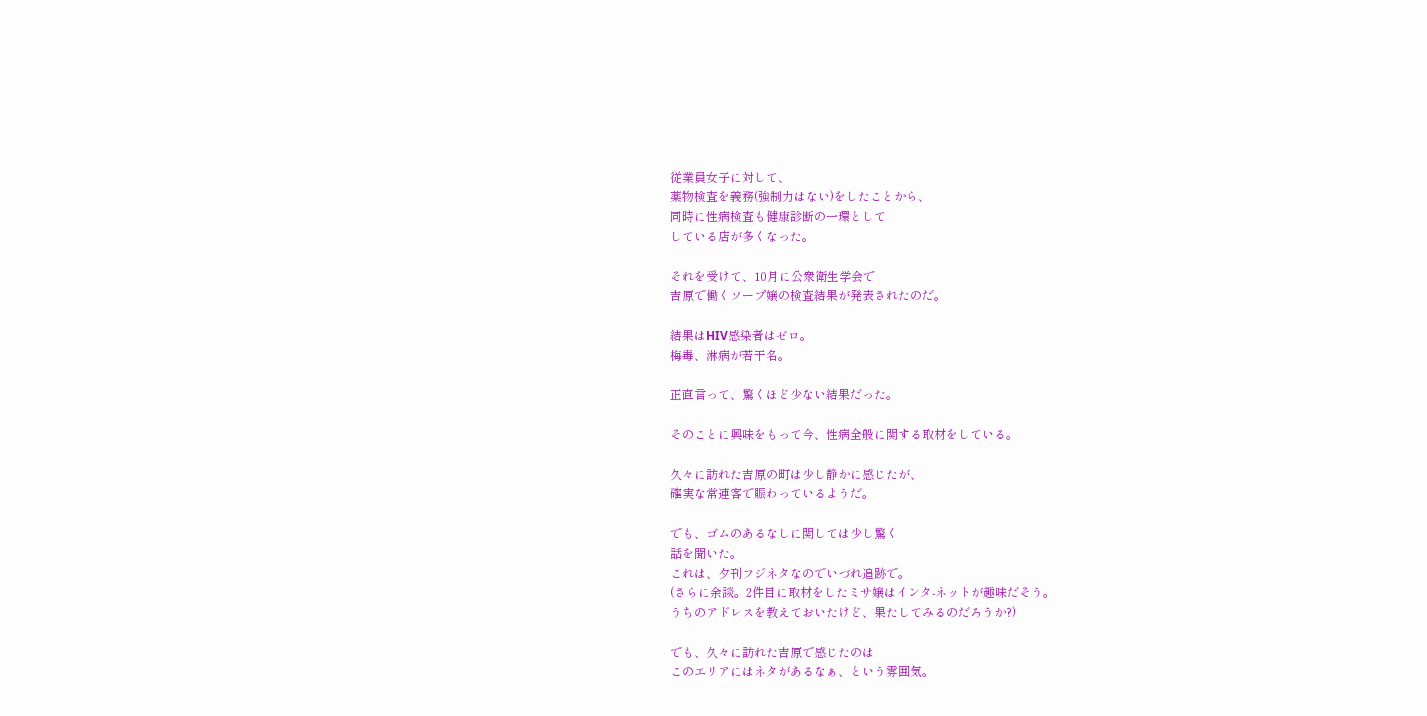従業員女子に対して、
薬物検査を義務(強制力はない)をしたことから、
同時に性病検査も健康診断の一環として
している店が多くなった。

それを受けて、10月に公衆衛生学会で
吉原で働くソープ嬢の検査結果が発表されたのだ。

結果はHIV感染者はゼロ。
梅毒、淋病が若干名。

正直言って、驚くほど少ない結果だった。

そのことに興味をもって今、性病全般に関する取材をしている。

久々に訪れた吉原の町は少し静かに感じたが、
確実な常連客で賑わっているようだ。

でも、ゴムのあるなしに関しては少し驚く
話を聞いた。
これは、夕刊フジネタなのでいづれ追跡で。
(さらに余談。2件目に取材をしたミサ嬢はインタ‐ネットが趣味だそう。
うちのアドレスを教えておいたけど、果たしてみるのだろうか?)

でも、久々に訪れた吉原で感じたのは
このエリアにはネタがあるなぁ、という雰囲気。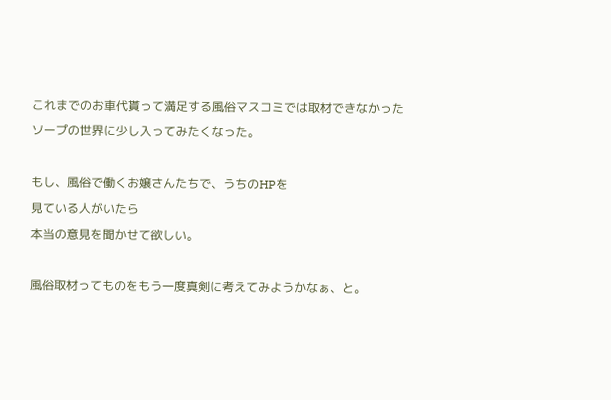これまでのお車代貰って満足する風俗マスコミでは取材できなかった
ソープの世界に少し入ってみたくなった。

もし、風俗で働くお嬢さんたちで、うちのHPを
見ている人がいたら
本当の意見を聞かせて欲しい。

風俗取材ってものをもう一度真剣に考えてみようかなぁ、と。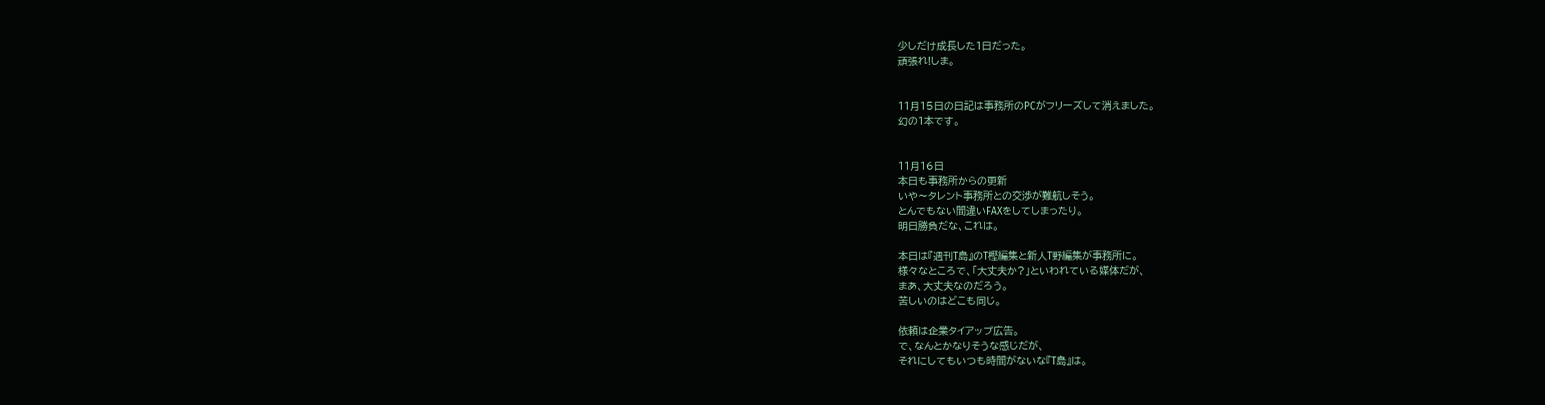少しだけ成長した1日だった。
頑張れ!しま。


11月15日の日記は事務所のPCがフリーズして消えました。
幻の1本です。


11月16日
本日も事務所からの更新
いや〜タレント事務所との交渉が難航しそう。
とんでもない間違いFAXをしてしまったり。
明日勝負だな、これは。

本日は『週刊T島』のT樫編集と新人T野編集が事務所に。
様々なところで、「大丈夫か?」といわれている媒体だが、
まあ、大丈夫なのだろう。
苦しいのはどこも同じ。

依頼は企業タイアップ広告。
で、なんとかなりそうな感じだが、
それにしてもいつも時間がないな『T島』は。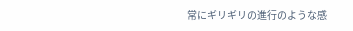常にギリギリの進行のような感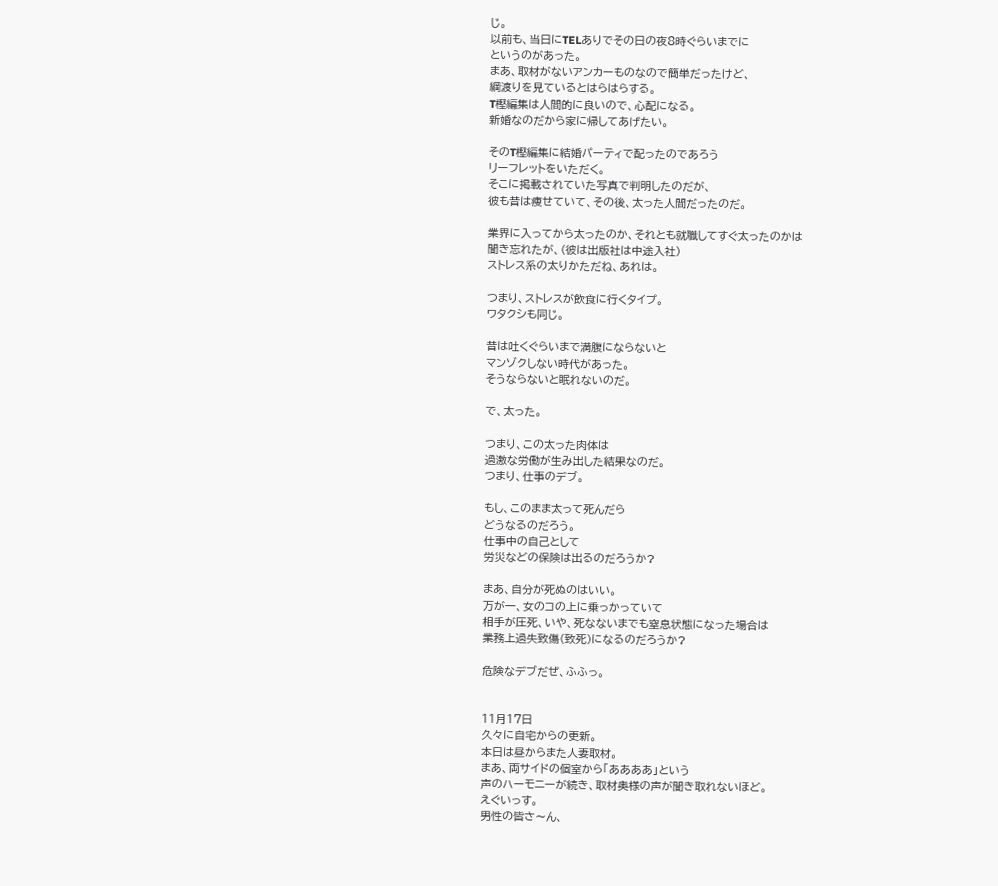じ。
以前も、当日にTELありでその日の夜8時ぐらいまでに
というのがあった。
まあ、取材がないアンカーものなので簡単だったけど、
綱渡りを見ているとはらはらする。
T樫編集は人間的に良いので、心配になる。
新婚なのだから家に帰してあげたい。

そのT樫編集に結婚パーティで配ったのであろう
リーフレットをいただく。
そこに掲載されていた写真で判明したのだが、
彼も昔は痩せていて、その後、太った人間だったのだ。

業界に入ってから太ったのか、それとも就職してすぐ太ったのかは
聞き忘れたが、(彼は出版社は中途入社)
ストレス系の太りかただね、あれは。

つまり、ストレスが飲食に行くタイプ。
ワタクシも同じ。

昔は吐くぐらいまで満腹にならないと
マンゾクしない時代があった。
そうならないと眠れないのだ。

で、太った。

つまり、この太った肉体は
過激な労働が生み出した結果なのだ。
つまり、仕事のデブ。

もし、このまま太って死んだら
どうなるのだろう。
仕事中の自己として
労災などの保険は出るのだろうか?

まあ、自分が死ぬのはいい。
万が一、女のコの上に乗っかっていて
相手が圧死、いや、死なないまでも窒息状態になった場合は
業務上過失致傷(致死)になるのだろうか?

危険なデブだぜ、ふふっ。


11月17日
久々に自宅からの更新。
本日は昼からまた人妻取材。
まあ、両サイドの個室から「ああああ」という
声のハーモニーが続き、取材奥様の声が聞き取れないほど。
えぐいっす。
男性の皆さ〜ん、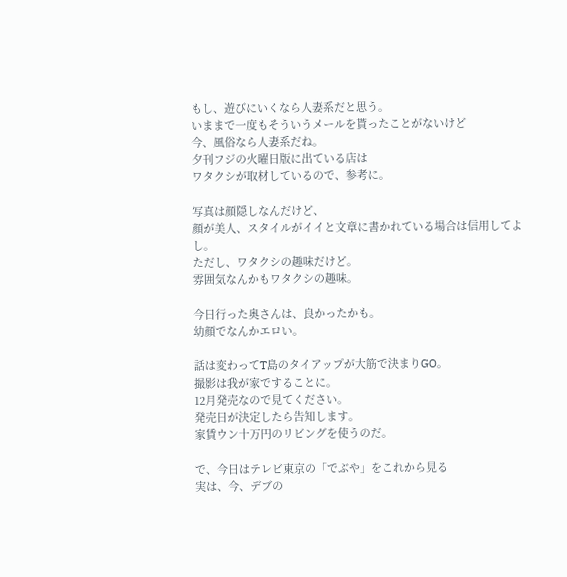もし、遊びにいくなら人妻系だと思う。
いままで一度もそういうメールを貰ったことがないけど
今、風俗なら人妻系だね。
夕刊フジの火曜日版に出ている店は
ワタクシが取材しているので、参考に。

写真は顔隠しなんだけど、
顔が美人、スタイルがイイと文章に書かれている場合は信用してよし。
ただし、ワタクシの趣味だけど。
雰囲気なんかもワタクシの趣味。

今日行った奥さんは、良かったかも。
幼顔でなんかエロい。

話は変わってT島のタイアップが大筋で決まりGO。
撮影は我が家ですることに。
12月発売なので見てください。
発売日が決定したら告知します。
家賃ウン十万円のリビングを使うのだ。

で、今日はテレビ東京の「でぶや」をこれから見る
実は、今、デブの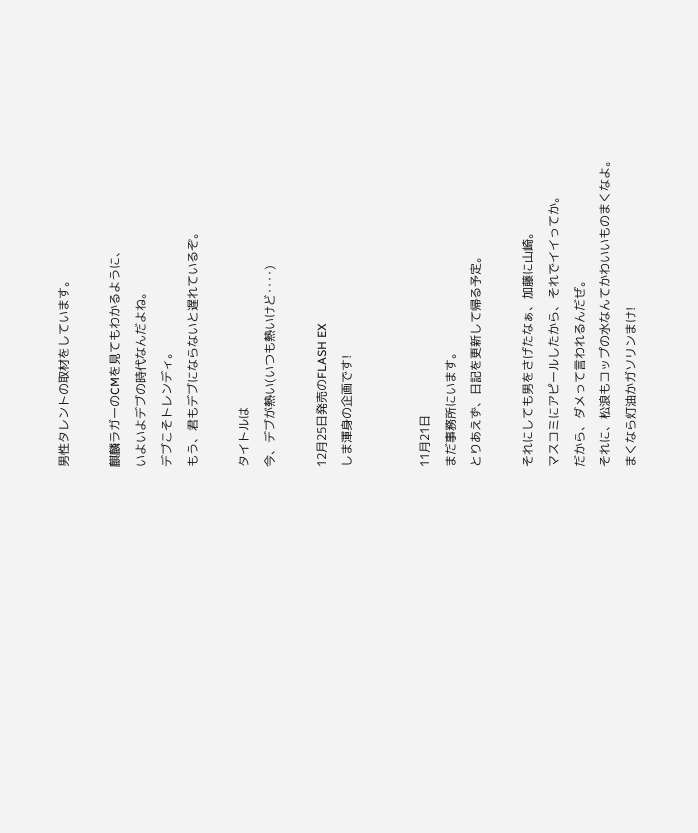男性タレントの取材をしています。

麒麟ラガーのCMを見てもわかるように、
いよいよデブの時代なんだよね。
デブこそトレンディ。
もう、君もデブにならないと遅れているぞ。

タイトルは
今、デブが熱い(いつも熱いけど‥‥)

12月25日発売のFLASH EX
しま渾身の企画です!


11月21日
まだ事務所にいます。
とりあえず、日記を更新して帰る予定。

それにしても男をさげたなぁ、加藤に山崎。
マスコミにアピールしたから、それでイイってか。
だから、ダメって言われるんだぜ。
それに、松浪もコップの水なんてかわいいものまくなよ。
まくなら灯油かガソリンまけ!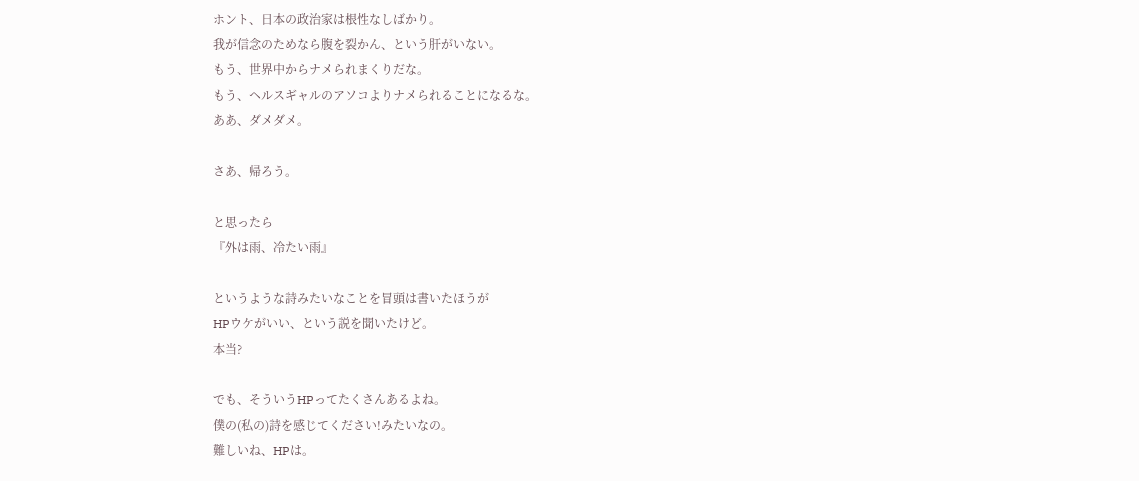ホント、日本の政治家は根性なしばかり。
我が信念のためなら腹を裂かん、という肝がいない。
もう、世界中からナメられまくりだな。
もう、ヘルスギャルのアソコよりナメられることになるな。
ああ、ダメダメ。

さあ、帰ろう。

と思ったら
『外は雨、冷たい雨』

というような詩みたいなことを冒頭は書いたほうが
HPウケがいい、という説を聞いたけど。
本当?

でも、そういうHPってたくさんあるよね。
僕の(私の)詩を感じてください!みたいなの。
難しいね、HPは。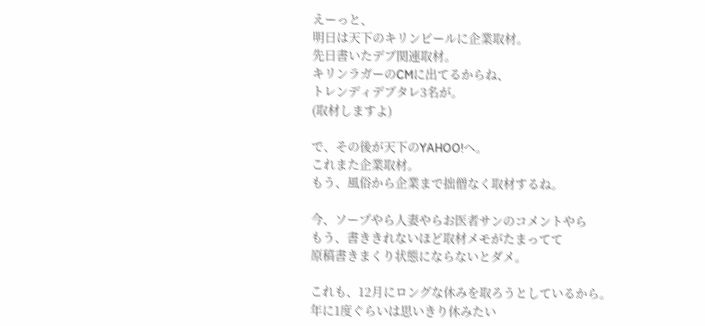えーっと、
明日は天下のキリンビールに企業取材。
先日書いたデブ関連取材。
キリンラガーのCMに出てるからね、
トレンディデブタレ3名が。
(取材しますよ)

で、その後が天下のYAHOO!へ。
これまた企業取材。
もう、風俗から企業まで拙僧なく取材するね。

今、ソープやら人妻やらお医者サンのコメントやら
もう、書ききれないほど取材メモがたまってて
原稿書きまくり状態にならないとダメ。

これも、12月にロングな休みを取ろうとしているから。
年に1度ぐらいは思いきり休みたい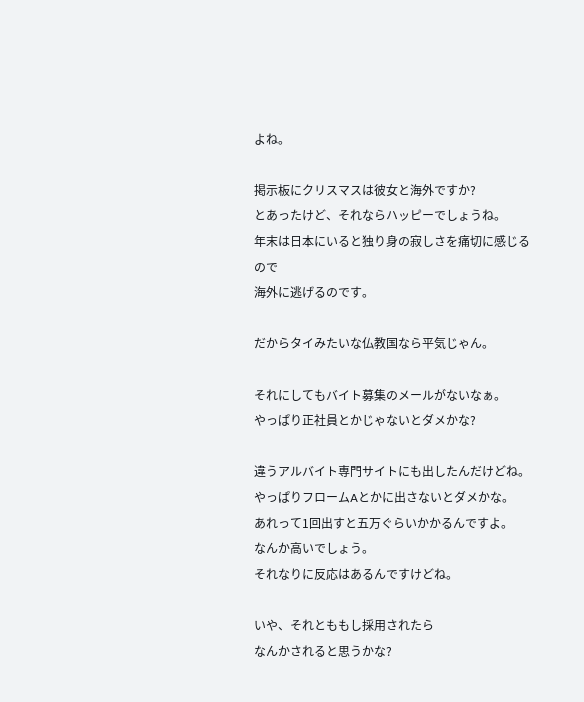よね。

掲示板にクリスマスは彼女と海外ですか?
とあったけど、それならハッピーでしょうね。
年末は日本にいると独り身の寂しさを痛切に感じるので
海外に逃げるのです。

だからタイみたいな仏教国なら平気じゃん。

それにしてもバイト募集のメールがないなぁ。
やっぱり正社員とかじゃないとダメかな?

違うアルバイト専門サイトにも出したんだけどね。
やっぱりフロームAとかに出さないとダメかな。
あれって1回出すと五万ぐらいかかるんですよ。
なんか高いでしょう。
それなりに反応はあるんですけどね。

いや、それとももし採用されたら
なんかされると思うかな?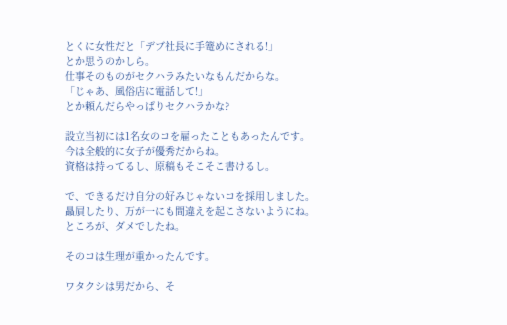とくに女性だと「デブ社長に手篭めにされる!」
とか思うのかしら。
仕事そのものがセクハラみたいなもんだからな。
「じゃあ、風俗店に電話して!」
とか頼んだらやっぱりセクハラかな?

設立当初には1名女のコを雇ったこともあったんです。
今は全般的に女子が優秀だからね。
資格は持ってるし、原稿もそこそこ書けるし。

で、できるだけ自分の好みじゃないコを採用しました。
贔屓したり、万が一にも間違えを起こさないようにね。
ところが、ダメでしたね。

そのコは生理が重かったんです。

ワタクシは男だから、そ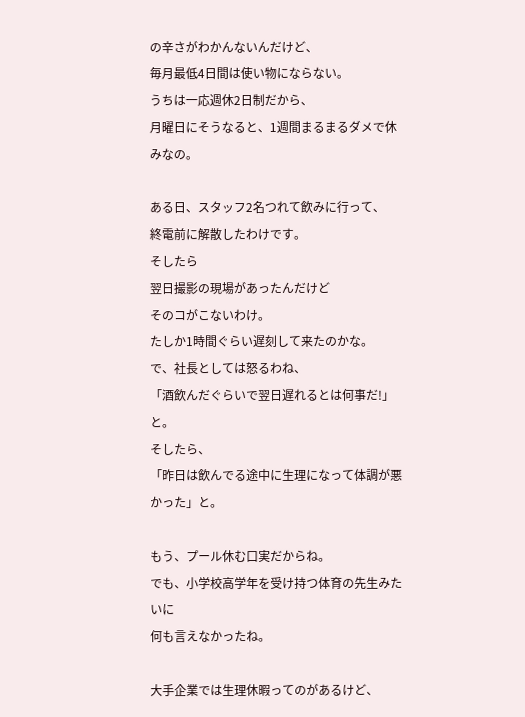の辛さがわかんないんだけど、
毎月最低4日間は使い物にならない。
うちは一応週休2日制だから、
月曜日にそうなると、1週間まるまるダメで休みなの。

ある日、スタッフ2名つれて飲みに行って、
終電前に解散したわけです。
そしたら
翌日撮影の現場があったんだけど
そのコがこないわけ。
たしか1時間ぐらい遅刻して来たのかな。
で、社長としては怒るわね、
「酒飲んだぐらいで翌日遅れるとは何事だ!」と。
そしたら、
「昨日は飲んでる途中に生理になって体調が悪かった」と。

もう、プール休む口実だからね。
でも、小学校高学年を受け持つ体育の先生みたいに
何も言えなかったね。

大手企業では生理休暇ってのがあるけど、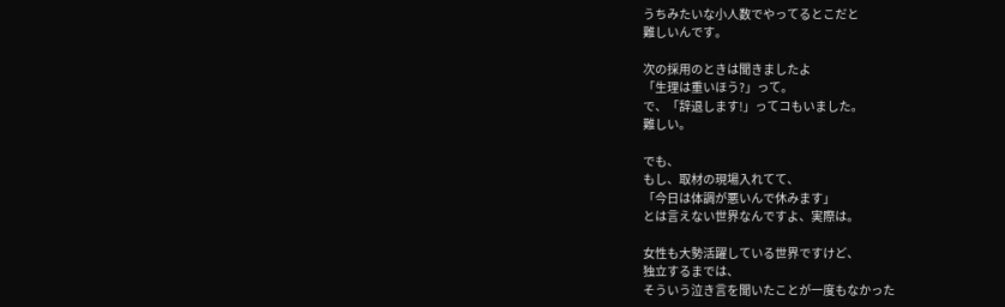うちみたいな小人数でやってるとこだと
難しいんです。

次の採用のときは聞きましたよ
「生理は重いほう?」って。
で、「辞退します!」ってコもいました。
難しい。

でも、
もし、取材の現場入れてて、
「今日は体調が悪いんで休みます」
とは言えない世界なんですよ、実際は。

女性も大勢活躍している世界ですけど、
独立するまでは、
そういう泣き言を聞いたことが一度もなかった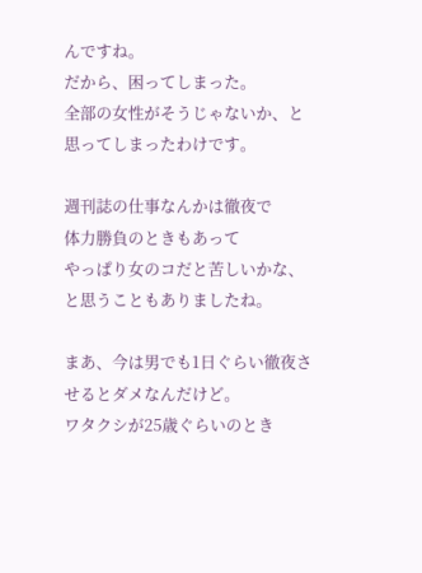んですね。
だから、困ってしまった。
全部の女性がそうじゃないか、と
思ってしまったわけです。

週刊誌の仕事なんかは徹夜で
体力勝負のときもあって
やっぱり女のコだと苦しいかな、
と思うこともありましたね。

まあ、今は男でも1日ぐらい徹夜させるとダメなんだけど。
ワタクシが25歳ぐらいのとき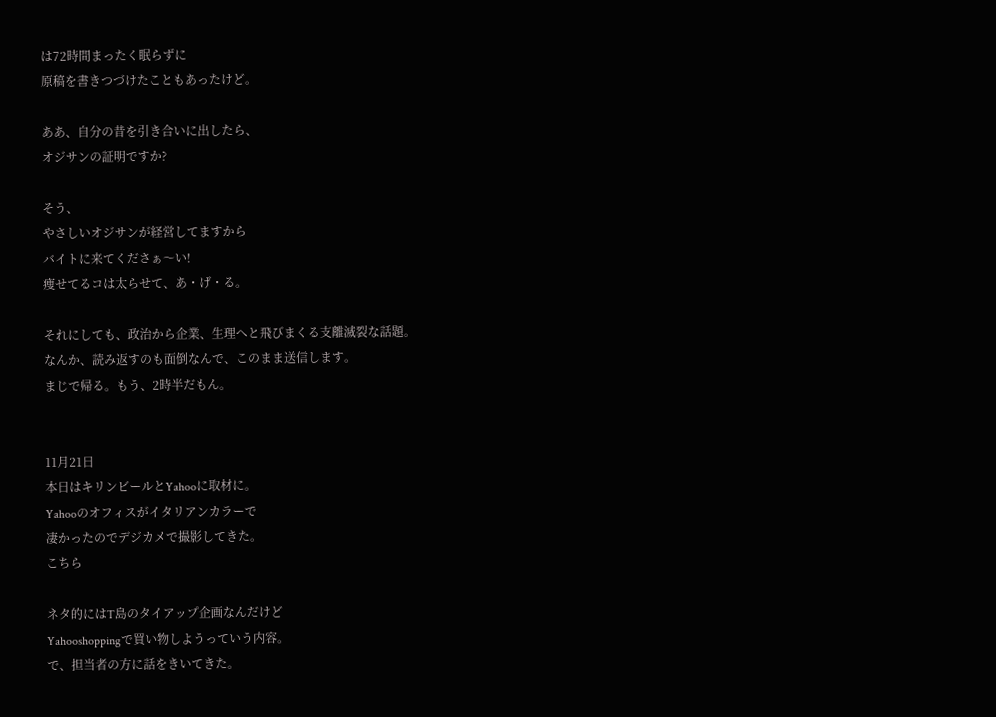は72時間まったく眠らずに
原稿を書きつづけたこともあったけど。

ああ、自分の昔を引き合いに出したら、
オジサンの証明ですか?

そう、
やさしいオジサンが経営してますから
バイトに来てくださぁ〜い!
痩せてるコは太らせて、あ・げ・る。

それにしても、政治から企業、生理へと飛びまくる支離滅裂な話題。
なんか、読み返すのも面倒なんで、このまま送信します。
まじで帰る。もう、2時半だもん。


11月21日
本日はキリンビールとYahooに取材に。
Yahooのオフィスがイタリアンカラーで
凄かったのでデジカメで撮影してきた。
こちら

ネタ的にはT島のタイアップ企画なんだけど
Yahooshoppingで買い物しようっていう内容。
で、担当者の方に話をきいてきた。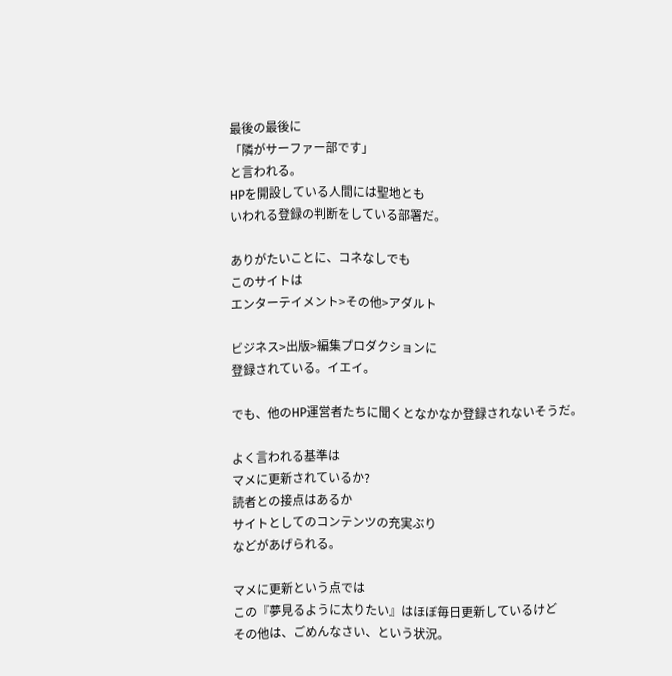最後の最後に
「隣がサーファー部です」
と言われる。
HPを開設している人間には聖地とも
いわれる登録の判断をしている部署だ。

ありがたいことに、コネなしでも
このサイトは
エンターテイメント>その他>アダルト

ビジネス>出版>編集プロダクションに
登録されている。イエイ。

でも、他のHP運営者たちに聞くとなかなか登録されないそうだ。

よく言われる基準は
マメに更新されているか?
読者との接点はあるか
サイトとしてのコンテンツの充実ぶり
などがあげられる。

マメに更新という点では
この『夢見るように太りたい』はほぼ毎日更新しているけど
その他は、ごめんなさい、という状況。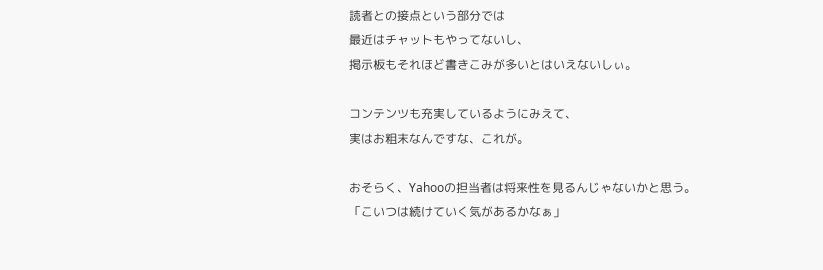読者との接点という部分では
最近はチャットもやってないし、
掲示板もそれほど書きこみが多いとはいえないしぃ。

コンテンツも充実しているようにみえて、
実はお粗末なんですな、これが。

おそらく、Yahooの担当者は将来性を見るんじゃないかと思う。
「こいつは続けていく気があるかなぁ」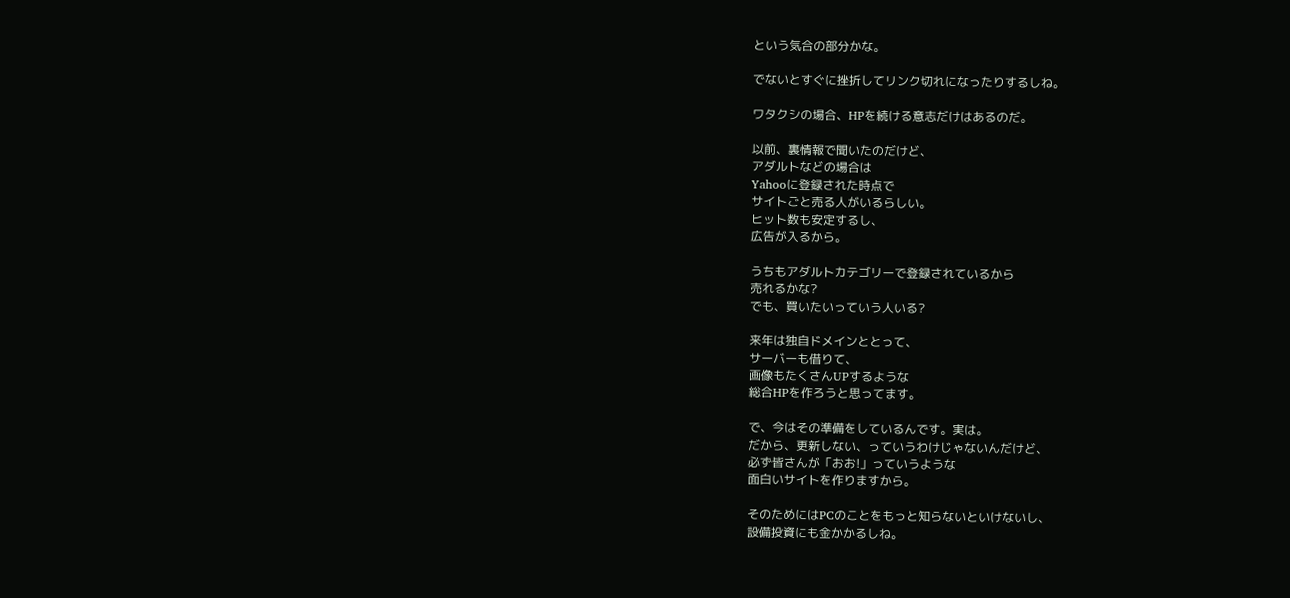という気合の部分かな。

でないとすぐに挫折してリンク切れになったりするしね。

ワタクシの場合、HPを続ける意志だけはあるのだ。

以前、裏情報で聞いたのだけど、
アダルトなどの場合は
Yahooに登録された時点で
サイトごと売る人がいるらしい。
ヒット数も安定するし、
広告が入るから。

うちもアダルトカテゴリーで登録されているから
売れるかな?
でも、買いたいっていう人いる?

来年は独自ドメインととって、
サーバーも借りて、
画像もたくさんUPするような
総合HPを作ろうと思ってます。

で、今はその準備をしているんです。実は。
だから、更新しない、っていうわけじゃないんだけど、
必ず皆さんが「おお!」っていうような
面白いサイトを作りますから。

そのためにはPCのことをもっと知らないといけないし、
設備投資にも金かかるしね。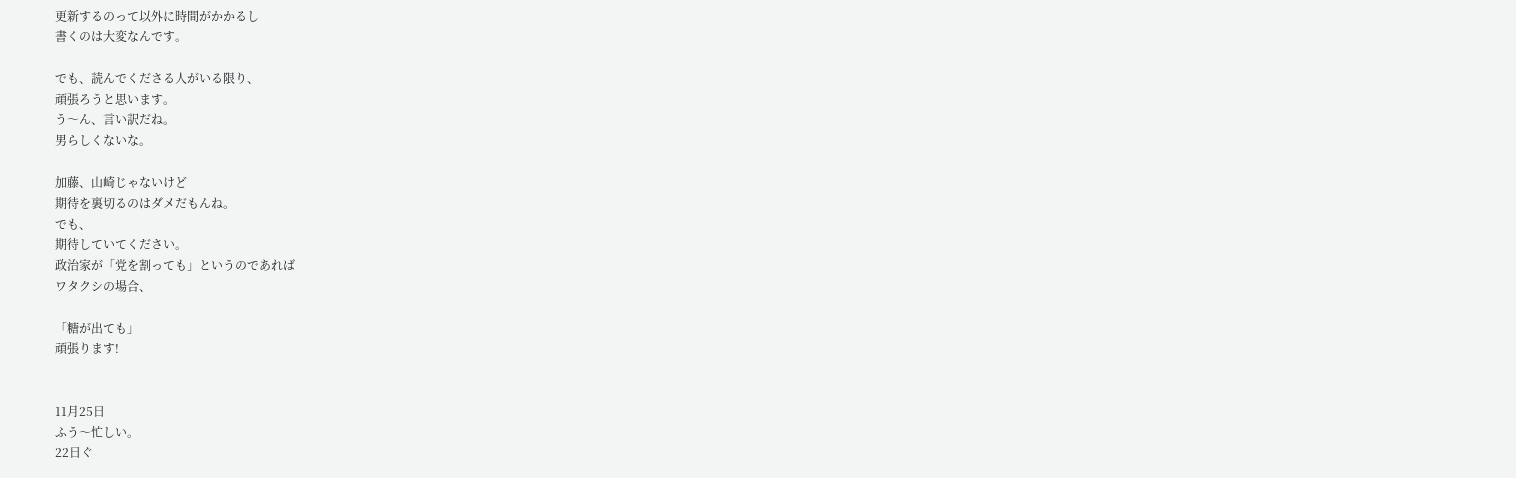更新するのって以外に時間がかかるし
書くのは大変なんです。

でも、読んでくださる人がいる限り、
頑張ろうと思います。
う〜ん、言い訳だね。
男らしくないな。

加藤、山崎じゃないけど
期待を裏切るのはダメだもんね。
でも、
期待していてください。
政治家が「党を割っても」というのであれば
ワタクシの場合、

「糖が出ても」
頑張ります!


11月25日
ふう〜忙しい。
22日ぐ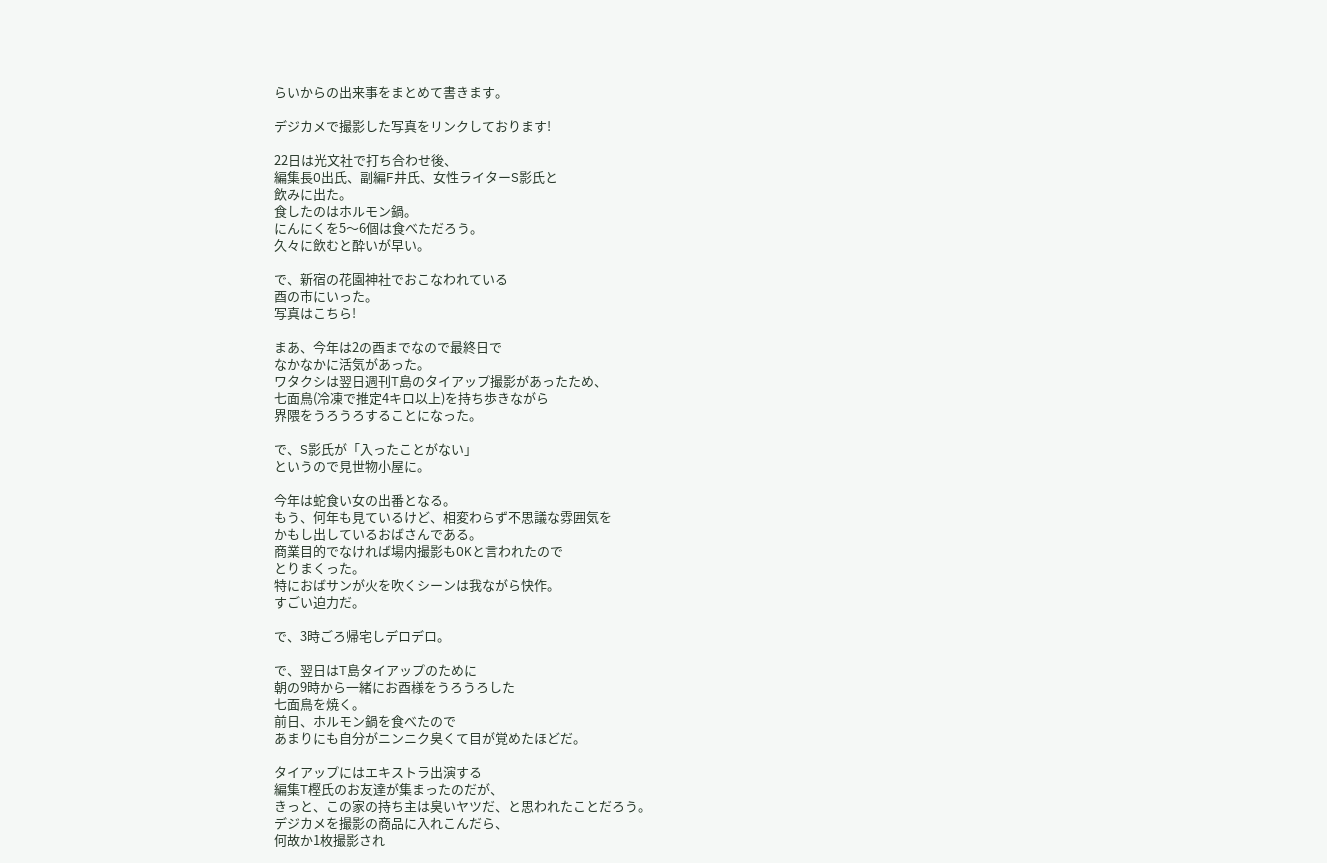らいからの出来事をまとめて書きます。

デジカメで撮影した写真をリンクしております!

22日は光文社で打ち合わせ後、
編集長O出氏、副編F井氏、女性ライターS影氏と
飲みに出た。
食したのはホルモン鍋。
にんにくを5〜6個は食べただろう。
久々に飲むと酔いが早い。

で、新宿の花園神社でおこなわれている
酉の市にいった。
写真はこちら!

まあ、今年は2の酉までなので最終日で
なかなかに活気があった。
ワタクシは翌日週刊T島のタイアップ撮影があったため、
七面鳥(冷凍で推定4キロ以上)を持ち歩きながら
界隈をうろうろすることになった。

で、S影氏が「入ったことがない」
というので見世物小屋に。

今年は蛇食い女の出番となる。
もう、何年も見ているけど、相変わらず不思議な雰囲気を
かもし出しているおばさんである。
商業目的でなければ場内撮影もOKと言われたので
とりまくった。
特におばサンが火を吹くシーンは我ながら快作。
すごい迫力だ。

で、3時ごろ帰宅しデロデロ。

で、翌日はT島タイアップのために
朝の9時から一緒にお酉様をうろうろした
七面鳥を焼く。
前日、ホルモン鍋を食べたので
あまりにも自分がニンニク臭くて目が覚めたほどだ。

タイアップにはエキストラ出演する
編集T樫氏のお友達が集まったのだが、
きっと、この家の持ち主は臭いヤツだ、と思われたことだろう。
デジカメを撮影の商品に入れこんだら、
何故か1枚撮影され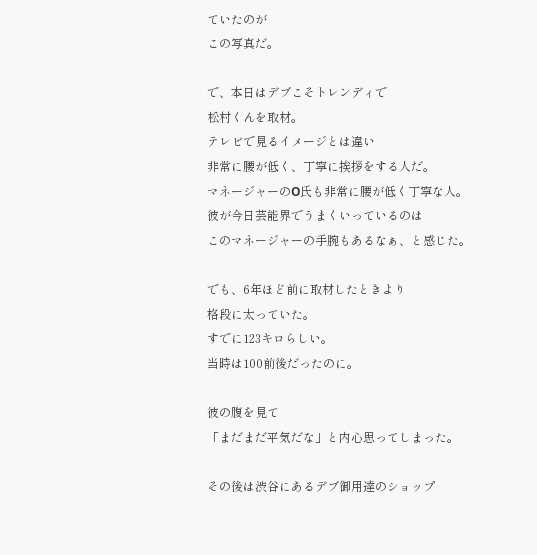ていたのが
この写真だ。

で、本日はデブこそトレンディで
松村くんを取材。
テレビで見るイメージとは違い
非常に腰が低く、丁寧に挨拶をする人だ。
マネージャーのO氏も非常に腰が低く丁寧な人。
彼が今日芸能界でうまくいっているのは
このマネージャーの手腕もあるなぁ、と感じた。

でも、6年ほど前に取材したときより
格段に太っていた。
すでに123キロらしい。
当時は100前後だったのに。

彼の腹を見て
「まだまだ平気だな」と内心思ってしまった。

その後は渋谷にあるデブ御用達のショップ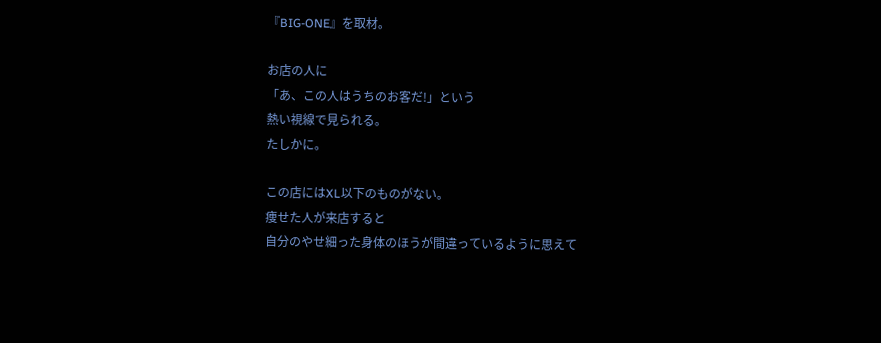『BIG-ONE』を取材。

お店の人に
「あ、この人はうちのお客だ!」という
熱い視線で見られる。
たしかに。

この店にはXL以下のものがない。
痩せた人が来店すると
自分のやせ細った身体のほうが間違っているように思えて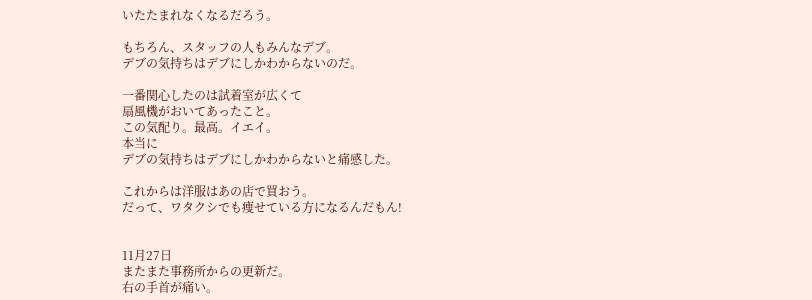いたたまれなくなるだろう。

もちろん、スタッフの人もみんなデブ。
デブの気持ちはデブにしかわからないのだ。

一番関心したのは試着室が広くて
扇風機がおいてあったこと。
この気配り。最高。イエイ。
本当に
デブの気持ちはデブにしかわからないと痛感した。

これからは洋服はあの店で買おう。
だって、ワタクシでも痩せている方になるんだもん!


11月27日
またまた事務所からの更新だ。
右の手首が痛い。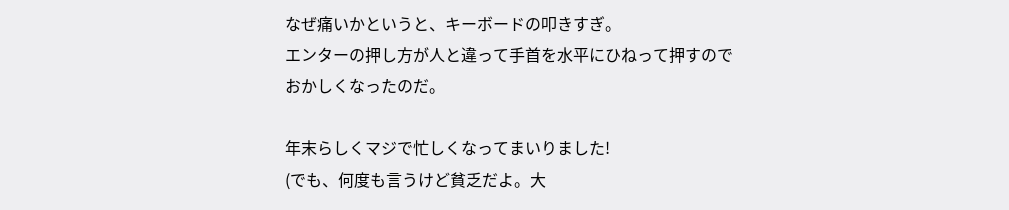なぜ痛いかというと、キーボードの叩きすぎ。
エンターの押し方が人と違って手首を水平にひねって押すので
おかしくなったのだ。

年末らしくマジで忙しくなってまいりました!
(でも、何度も言うけど貧乏だよ。大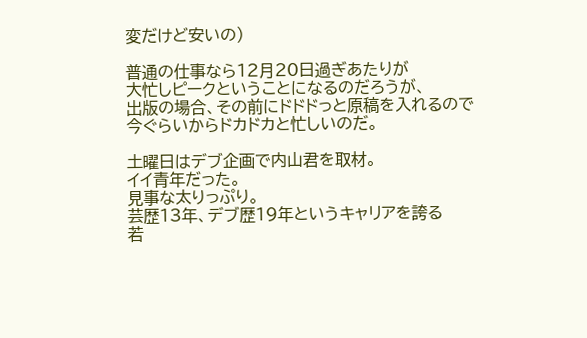変だけど安いの)

普通の仕事なら12月20日過ぎあたりが
大忙しピークということになるのだろうが、
出版の場合、その前にドドドっと原稿を入れるので
今ぐらいからドカドカと忙しいのだ。

土曜日はデブ企画で内山君を取材。
イイ青年だった。
見事な太りっぷり。
芸歴13年、デブ歴19年というキャリアを誇る
若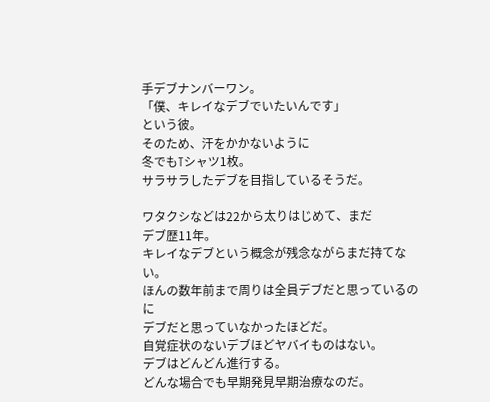手デブナンバーワン。
「僕、キレイなデブでいたいんです」
という彼。
そのため、汗をかかないように
冬でもTシャツ1枚。
サラサラしたデブを目指しているそうだ。

ワタクシなどは22から太りはじめて、まだ
デブ歴11年。
キレイなデブという概念が残念ながらまだ持てない。
ほんの数年前まで周りは全員デブだと思っているのに
デブだと思っていなかったほどだ。
自覚症状のないデブほどヤバイものはない。
デブはどんどん進行する。
どんな場合でも早期発見早期治療なのだ。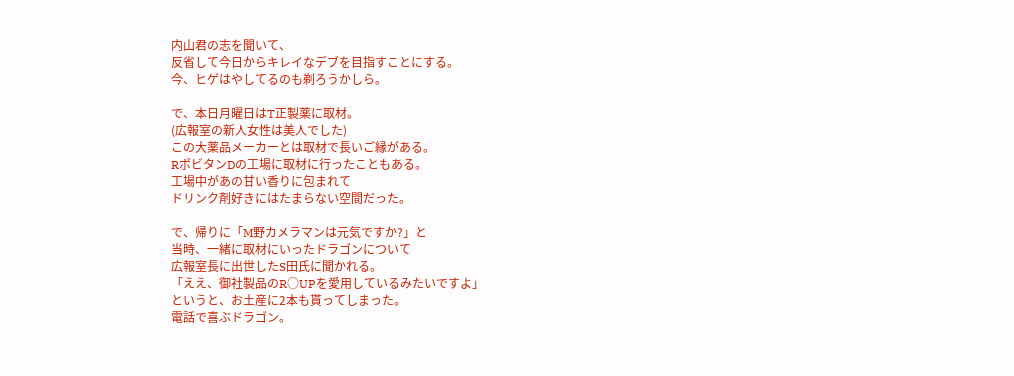内山君の志を聞いて、
反省して今日からキレイなデブを目指すことにする。
今、ヒゲはやしてるのも剃ろうかしら。

で、本日月曜日はT正製薬に取材。
(広報室の新人女性は美人でした)
この大薬品メーカーとは取材で長いご縁がある。
RポビタンDの工場に取材に行ったこともある。
工場中があの甘い香りに包まれて
ドリンク剤好きにはたまらない空間だった。

で、帰りに「M野カメラマンは元気ですか?」と
当時、一緒に取材にいったドラゴンについて
広報室長に出世したS田氏に聞かれる。
「ええ、御社製品のR○UPを愛用しているみたいですよ」
というと、お土産に2本も貰ってしまった。
電話で喜ぶドラゴン。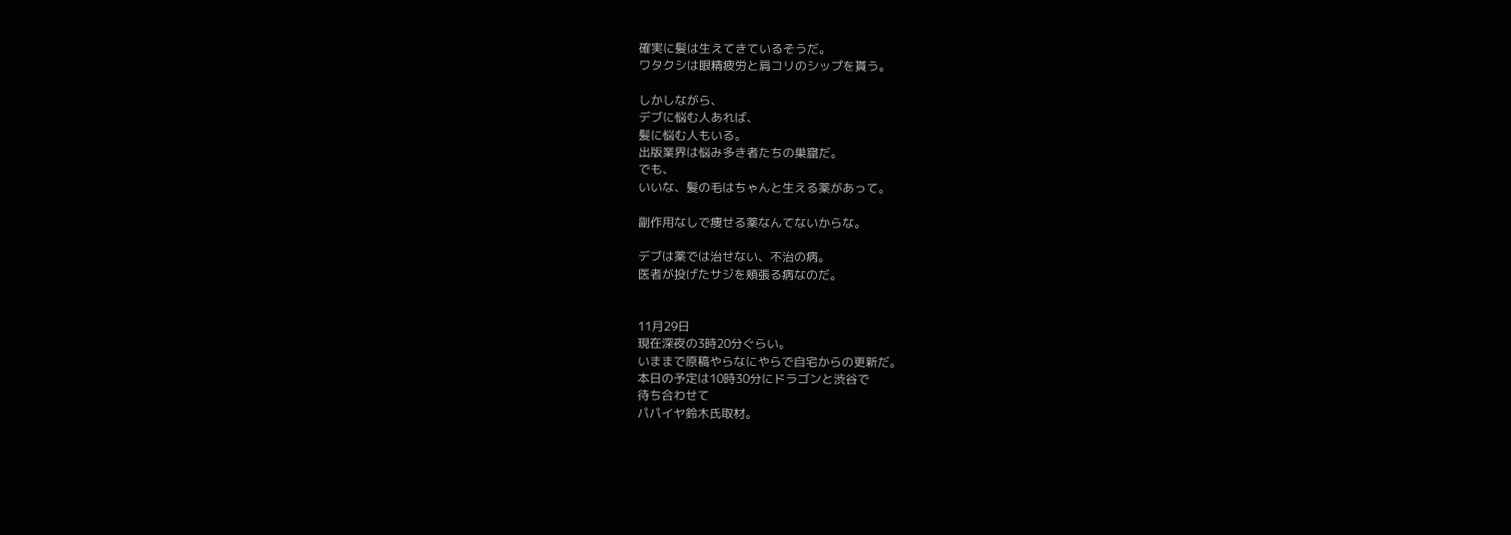確実に髪は生えてきているそうだ。
ワタクシは眼精疲労と肩コリのシップを貰う。

しかしながら、
デブに悩む人あれば、
髪に悩む人もいる。
出版業界は悩み多き者たちの巣窟だ。
でも、
いいな、髪の毛はちゃんと生える薬があって。

副作用なしで痩せる薬なんてないからな。

デブは薬では治せない、不治の病。
医者が投げたサジを頬張る病なのだ。


11月29日
現在深夜の3時20分ぐらい。
いままで原稿やらなにやらで自宅からの更新だ。
本日の予定は10時30分にドラゴンと渋谷で
待ち合わせて
パパイヤ鈴木氏取材。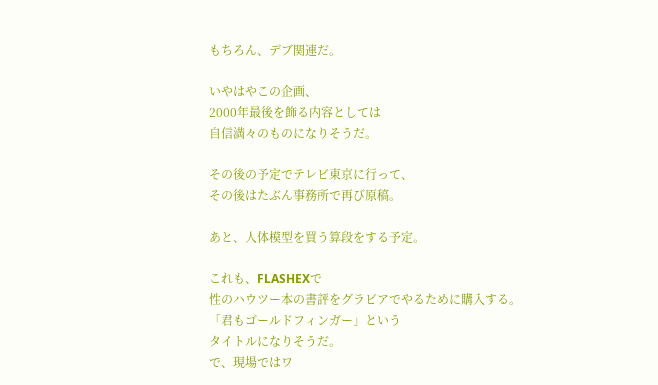もちろん、デブ関連だ。

いやはやこの企画、
2000年最後を飾る内容としては
自信満々のものになりそうだ。

その後の予定でテレビ東京に行って、
その後はたぶん事務所で再び原稿。

あと、人体模型を買う算段をする予定。

これも、FLASHEXで
性のハウツー本の書評をグラビアでやるために購入する。
「君もゴールドフィンガー」という
タイトルになりそうだ。
で、現場ではワ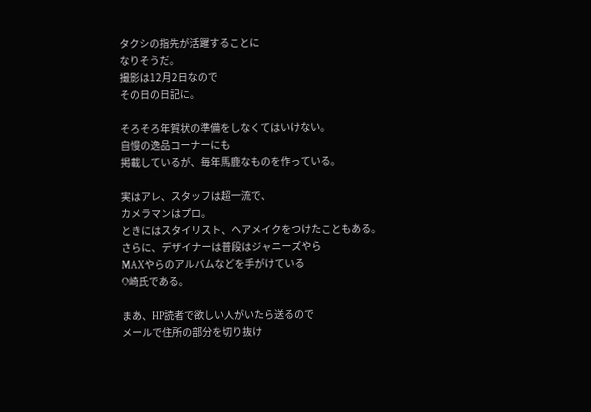タクシの指先が活躍することに
なりそうだ。
撮影は12月2日なので
その日の日記に。

そろそろ年賀状の準備をしなくてはいけない。
自慢の逸品コーナーにも
掲載しているが、毎年馬鹿なものを作っている。

実はアレ、スタッフは超一流で、
カメラマンはプロ。
ときにはスタイリスト、ヘアメイクをつけたこともある。
さらに、デザイナーは普段はジャニーズやら
MAXやらのアルバムなどを手がけている
O崎氏である。

まあ、HP読者で欲しい人がいたら送るので
メールで住所の部分を切り抜け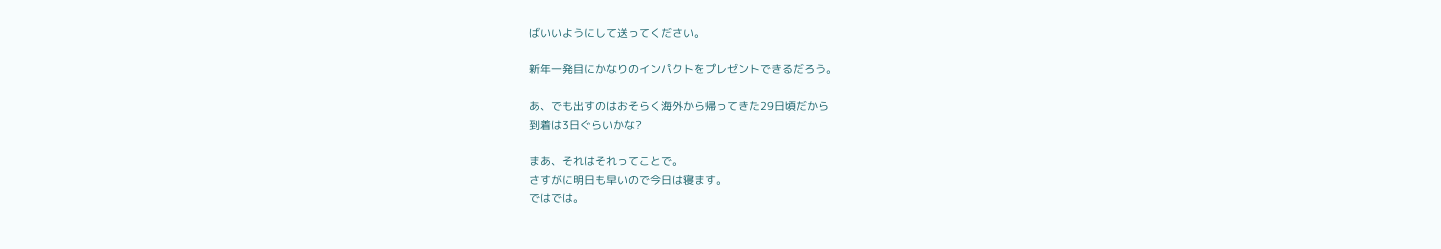ばいいようにして送ってください。

新年一発目にかなりのインパクトをプレゼントできるだろう。

あ、でも出すのはおそらく海外から帰ってきた29日頃だから
到着は3日ぐらいかな?

まあ、それはそれってことで。
さすがに明日も早いので今日は寝ます。
ではでは。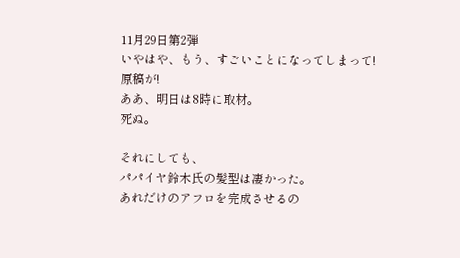11月29日第2弾
いやはや、もう、すごいことになってしまって!
原稿が!
ああ、明日は8時に取材。
死ぬ。

それにしても、
パパイヤ鈴木氏の髪型は凄かった。
あれだけのアフロを完成させるの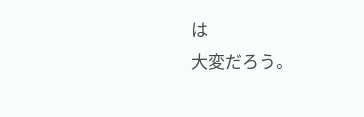は
大変だろう。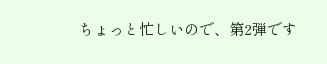ちょっと忙しいので、第2弾です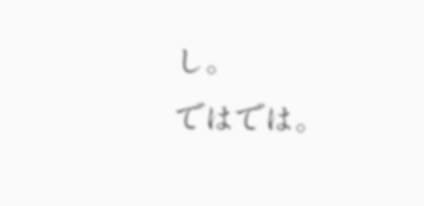し。
ではでは。